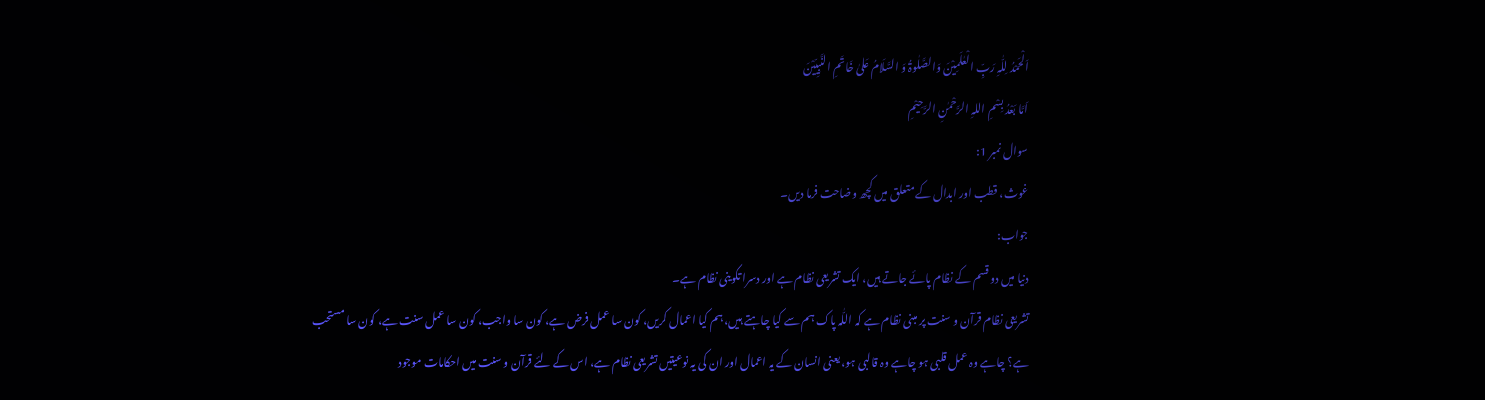اَلْحَمْدُ لِلّٰہِ رَبِّ الْعٰلَمِیْنَ وَالصَّلٰوۃُ وَ السَّلَامُ عَلیٰ خَاتَمِ النَّبِیِّیْنَ
اَمَّا بَعْدُ بِسْمِ اللہِ الرَّحْمٰنِ الرَّحِیْمِ
سوال نمبر 1:
غوث، قطب اور ابدال کے متعلق میں کچھ وضاحت فرما دیں۔
جواب:
دنیا میں دو قسم کے نظام پائے جاتے ہیں، ایک تشریعی نظام ہے اور دسرا تکوینی نظام ہے۔
تشریعی نظام قرآن و سنت پر مبنی نظام ہے کہ اللّٰہ پاک ہم سے کیا چاہتے ہیں، ہم کیا اعمال کریں، کون سا عمل فرض ہے، کون سا واجب، کون سا عمل سنت ہے، کون سا مستحب ہے؟ چاہے وہ عمل قلبی ہو چاہے وہ قالبی ہو، یعنی انسان کے یہ اعمال اور ان کی یہ نوعیتیں تشریعی نظام ہے، اس کے لئے قرآن و سنت میں احکامات موجود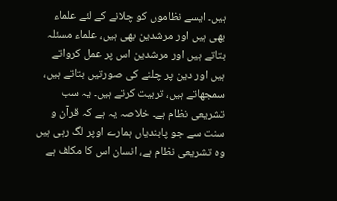ہیں۔ ایسے نظاموں کو چلانے کے لئے علماء بھی ہیں اور مرشدین بھی ہیں، علماء مسئلہ بتاتے ہیں اور مرشدین اس پر عمل کرواتے ہیں اور دین پر چلنے کی صورتیں بتاتے ہیں، سمجھاتے ہیں، تربیت کرتے ہیں۔ یہ سب تشریعی نظام ہے۔ خلاصہ یہ ہے کہ قرآن و سنت سے جو پابندیاں ہمارے اوپر لگ رہی ہیں وہ تشریعی نظام ہے، انسان اس کا مکلف ہے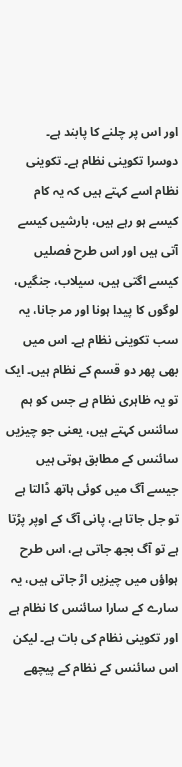اور اس پر چلنے کا پابند ہے۔
دوسرا تکوینی نظام ہے۔ تکوینی نظام اسے کہتے ہیں کہ یہ کام کیسے ہو رہے ہیں، بارشیں کیسے آتی ہیں اور اس طرح فصلیں کیسے اگتی ہیں، سیلاب، جنگیں، لوگوں کا پیدا ہونا اور مر جانا، یہ سب تکوینی نظام ہے۔ اس میں بھی پھر دو قسم کے نظام ہیں۔ ایک تو یہ ظاہری نظام ہے جس کو ہم سائنس کہتے ہیں، یعنی جو چیزیں سائنس کے مطابق ہوتی ہیں جیسے آگ میں کوئی ہاتھ ڈالتا ہے تو جل جاتا ہے، پانی آگ کے اوپر پڑتا ہے تو آگ بجھ جاتی ہے، اس طرح ہواؤں میں چیزیں اڑ جاتی ہیں، یہ سارے کے سارا سائنس کا نظام ہے اور تکوینی نظام کی بات ہے۔ لیکن اس سائنس کے نظام کے پیچھے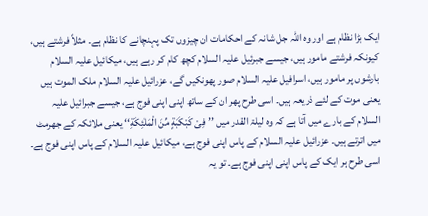ایک بڑا نظام ہے اور وہ اللّٰہ جل شانہ کے احکامات ان چیزوں تک پہنچانے کا نظام ہے۔ مثلاً فرشتے ہیں، کیونکہ فرشتے مامور ہیں، جیسے جبرئیل علیہ السلام کچھ کام کر رہے ہیں، میکائیل علیہ السلام بارشوں پر مامور ہیں، اسرافیل علیہ السلام صور پھونکیں گے، عزرائیل علیہ السلام ملک الموت ہیں یعنی موت کے لئے ذریعہ ہیں۔ اسی طرح پھر ان کے ساتھ اپنی اپنی فوج ہے، جیسے جبرائیل علیہ السلام کے بارے میں آتا ہے کہ وہ لیلۃ القدر میں ’’فِیْ کَبْکَبَةٍ مِّنَ الْمَلٰئِکَةِ‘‘ یعنی ملائکہ کے جھرمٹ میں اترتے ہیں۔ عزرائیل علیہ السلام کے پاس اپنی فوج ہے، میکائیل علیہ السلام کے پاس اپنی فوج ہے۔ اسی طرح ہر ایک کے پاس اپنی اپنی فوج ہے۔ تو یہ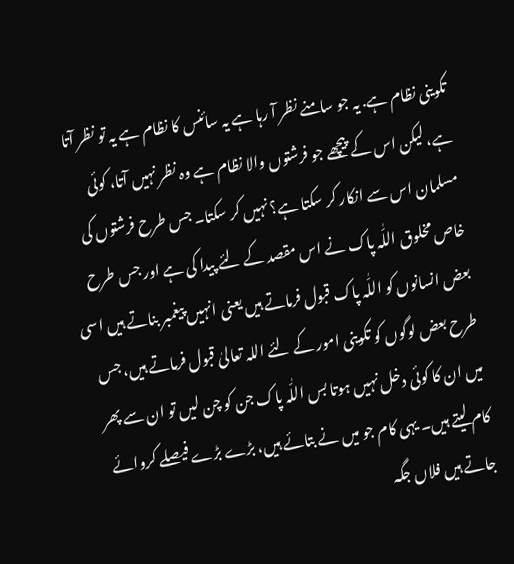تکوینی نظام ہے. یہ جو سامنے نظر آ رہا ہے یہ سائنس کا نظام ہے یہ تو نظر آتا ہے، لیکن اس کے پیچھے جو فرشتوں والا نظام ہے وہ نظر نہیں آتا، کوئی مسلمان اس سے انکار کر سکتا ہے؟ نہیں کر سکتا۔ جس طرح فرشتوں کی خاص مخلوق اللّٰہ پاک نے اس مقصد کے لئے پیدا کی ہے اور جس طرح بعض انسانوں کو اللّٰہ پاک قبول فرماتے ہیں یعنی انہیں پیغمبر بناتے ہیں اسی طرح بعض لوگوں کو تکوینی امور کے لئے اللہ تعالیٰ قبول فرماتے ہیں، جس میں ان کا کوئی دخل نہیں ہوتا بس اللّٰہ پاک جن کو چن لیں تو ان سے پھر کام لیتے ہیں۔ یہی کام جو میں نے بتائے ہیں، بڑے بڑے فیصلے کروائے جاتے ہیں فلاں جگہ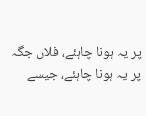پر یہ ہونا چاہئے، فلاں جگہ پر یہ ہونا چاہئے، جیسے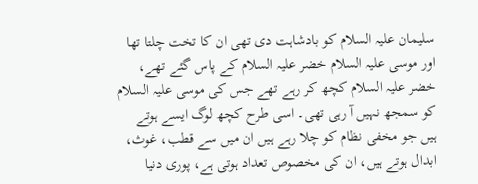سلیمان علیہ السلام کو بادشاہت دی تھی ان کا تخت چلتا تھا اور موسی علیہ السلام خضر علیہ السلام کے پاس گئے تھے، خضر علیہ السلام کچھ کر رہے تھے جس کی موسی علیہ السلام کو سمجھ نہیں آ رہی تھی۔ اسی طرح کچھ لوگ ایسے ہوتے ہیں جو مخفی نظام کو چلا رہے ہیں ان میں سے قطب، غوث، ابدال ہوتے ہیں، ان کی مخصوص تعداد ہوتی ہے، پوری دنیا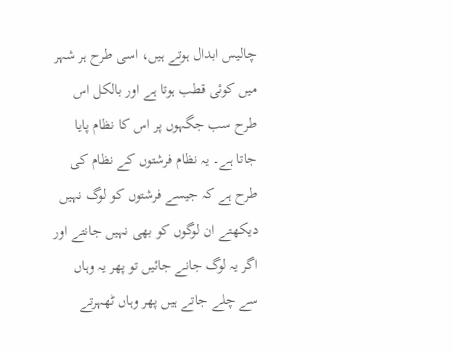چالیس ابدال ہوتے ہیں، اسی طرح ہر شہر میں کوئی قطب ہوتا ہے اور بالکل اس طرح سب جگہوں پر اس کا نظام پایا جاتا ہے۔ یہ نظام فرشتوں کے نظام کی طرح ہے کہ جیسے فرشتوں کو لوگ نہیں دیکھتے ان لوگوں کو بھی نہیں جانتے اور اگر یہ لوگ جانے جائیں تو پھر یہ وہاں سے چلے جاتے ہیں پھر وہاں ٹھہرتے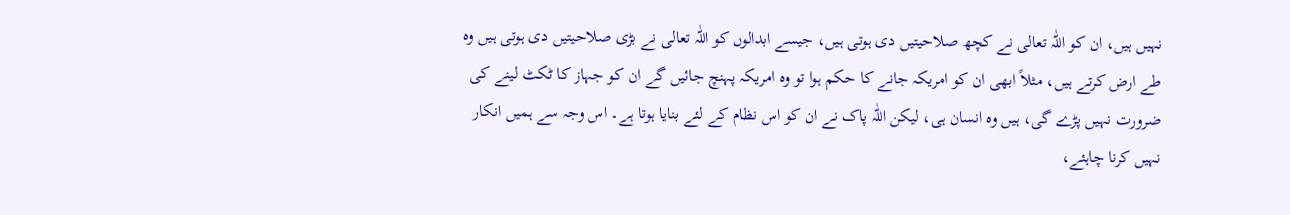نہیں ہیں، ان کو اللّٰہ تعالی نے کچھ صلاحیتیں دی ہوتی ہیں، جیسے ابدالوں کو اللّٰہ تعالی نے بڑی صلاحیتیں دی ہوتی ہیں وہ طے ارض کرتے ہیں، مثلاً ابھی ان کو امریکہ جانے کا حکم ہوا تو وہ امریکہ پہنچ جائیں گے ان کو جہاز کا ٹکٹ لینے کی ضرورت نہیں پڑے گی، ہیں وہ انسان ہی، لیکن اللّٰہ پاک نے ان کو اس نظام کے لئے بنایا ہوتا ہے۔ اس وجہ سے ہمیں انکار نہیں کرنا چاہئے،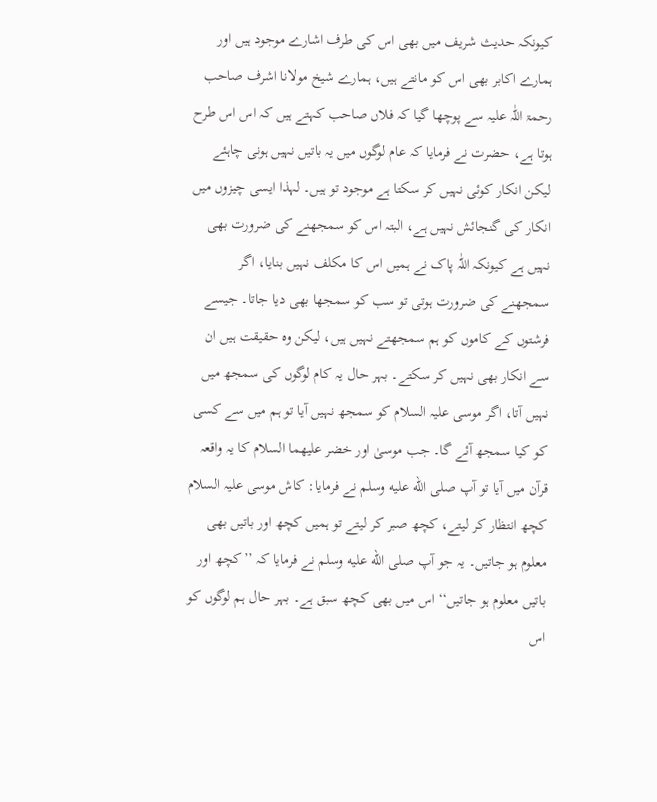کیونکہ حدیث شریف میں بھی اس کی طرف اشارے موجود ہیں اور ہمارے اکابر بھی اس کو مانتے ہیں، ہمارے شیخ مولانا اشرف صاحب رحمۃ اللّٰہ علیہ سے پوچھا گیا کہ فلاں صاحب کہتے ہیں کہ اس اس طرح ہوتا ہے، حضرت نے فرمایا کہ عام لوگوں میں یہ باتیں نہیں ہونی چاہئے لیکن انکار کوئی نہیں کر سکتا ہے موجود تو ہیں۔ لہذا ایسی چیزوں میں انکار کی گنجائش نہیں ہے، البتہ اس کو سمجھنے کی ضرورت بھی نہیں ہے کیونکہ اللّٰہ پاک نے ہمیں اس کا مکلف نہیں بنایا، اگر سمجھنے کی ضرورت ہوتی تو سب کو سمجھا بھی دیا جاتا۔ جیسے فرشتوں کے کاموں کو ہم سمجھتے نہیں ہیں، لیکن وہ حقیقت ہیں ان سے انکار بھی نہیں کر سکتے۔ بہر حال یہ کام لوگوں کی سمجھ میں نہیں آتا، اگر موسی علیہ السلام کو سمجھ نہیں آیا تو ہم میں سے کسی کو کیا سمجھ آئے گا۔ جب موسیٰ اور خضر علیھما السلام کا یہ واقعہ قرآن میں آیا تو آپ صلى الله عليه وسلم نے فرمایا: کاش موسی علیہ السلام کچھ انتظار کر لیتے، کچھ صبر کر لیتے تو ہمیں کچھ اور باتیں بھی معلوم ہو جاتیں۔ یہ جو آپ صلى الله عليه وسلم نے فرمایا کہ ’’کچھ اور باتیں معلوم ہو جاتیں‘‘ اس میں بھی کچھ سبق ہے۔ بہر حال ہم لوگوں کو اس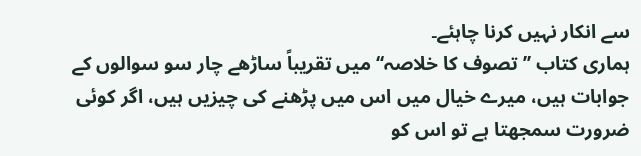سے انکار نہیں کرنا چاہئے۔
ہماری کتاب ’’تصوف کا خلاصہ‘‘ میں تقریباً ساڑھے چار سو سوالوں کے جوابات ہیں، میرے خیال میں اس میں پڑھنے کی چیزیں ہیں، اگر کوئی ضرورت سمجھتا ہے تو اس کو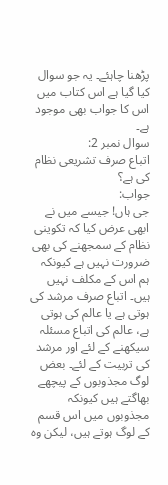پڑھنا چاہئے۔ یہ جو سوال کیا گیا ہے اس کتاب میں اس کا جواب بھی موجود ہے۔
سوال نمبر 2:
اتباع صرف تشریعی نظام کی ہے؟
جواب:
جی ہاں! جیسے میں نے ابھی عرض کیا کہ تکوینی نظام کے سمجھنے کی بھی ضرورت نہیں ہے کیونکہ ہم اس کے مکلف نہیں ہیں۔ اتباع صرف مرشد کی ہوتی ہے یا عالم کی ہوتی ہے، عالم کی اتباع مسئلہ سیکھنے کے لئے اور مرشد کی تربیت کے لئے۔ بعض لوگ مجذوبوں کے پیچھے بھاگتے ہیں کیونکہ مجذوبوں میں اس قسم کے لوگ ہوتے ہیں، لیکن وہ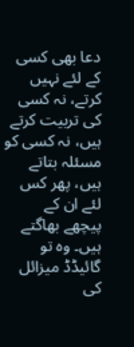دعا بھی کسی کے لئے نہیں کرتے، نہ کسی کی تربیت کرتے ہیں، نہ کسی کو مسئلہ بتاتے ہیں، پھر کس لئے ان کے پیچھے بھاگتے ہیں۔ وہ تو گائیڈڈ میزائل کی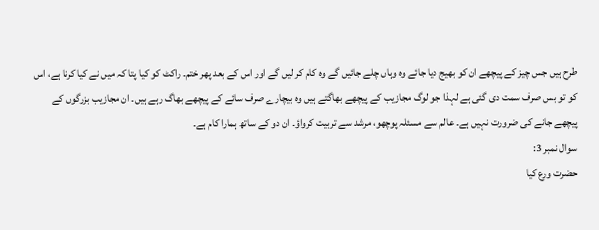طرح ہیں جس چیز کے پیچھے ان کو بھیج دیا جائے وہ وہاں چلے جائیں گے وہ کام کر لیں گے اور اس کے بعد پھر ختم۔ راکٹ کو کیا پتا کہ میں نے کیا کرنا ہے، اس کو تو بس صرف سمت دی گئی ہے لہذا جو لوگ مجازیب کے پیچھے بھاگتے ہیں وہ بیچارے صرف سائے کے پیچھے بھاگ رہے ہیں۔ ان مجازیب بزرگوں کے پیچھے جانے کی ضرورت نہیں ہے۔ عالم سے مسئلہ پوچھو، مرشد سے تربیت کرواؤ۔ ان دو کے ساتھ ہمارا کام ہے۔
سوال نمبر 3:
حضرت ورع کیا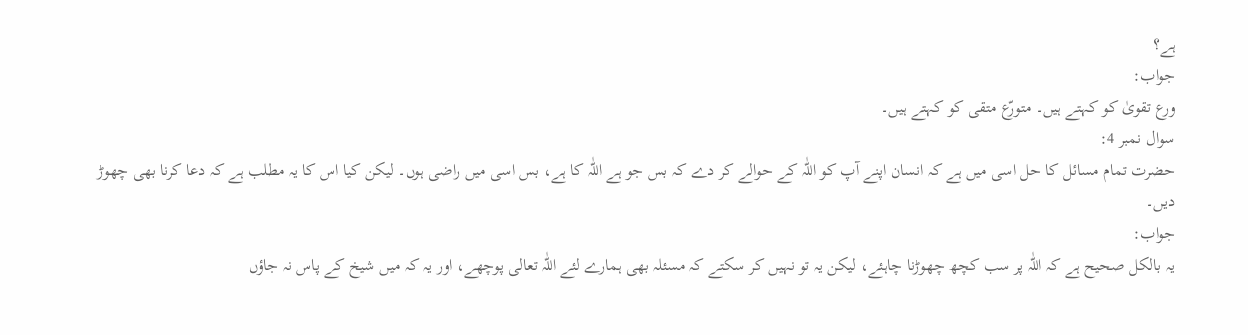ہے؟
جواب:
ورع تقویٰ کو کہتے ہیں۔ متورّع متقی کو کہتے ہیں۔
سوال نمبر 4:
حضرت تمام مسائل کا حل اسی میں ہے کہ انسان اپنے آپ کو اللّٰہ کے حوالے کر دے کہ بس جو ہے اللّٰہ کا ہے، بس اسی میں راضی ہوں۔ لیکن کیا اس کا یہ مطلب ہے کہ دعا کرنا بھی چھوڑ دیں۔
جواب:
یہ بالکل صحیح ہے کہ اللّٰہ پر سب کچھ چھوڑنا چاہئے، لیکن یہ تو نہیں کر سکتے کہ مسئلہ بھی ہمارے لئے اللّٰہ تعالی پوچھے، اور یہ کہ میں شیخ کے پاس نہ جاؤں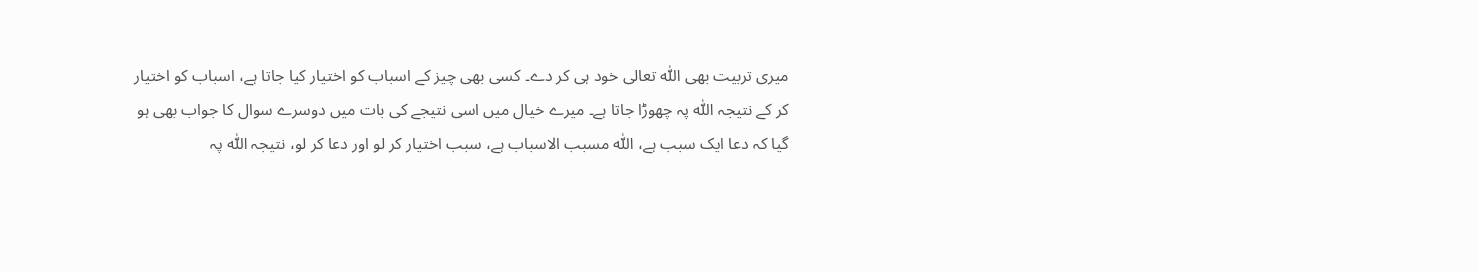میری تربیت بھی اللّٰہ تعالی خود ہی کر دے۔ کسی بھی چیز کے اسباب کو اختیار کیا جاتا ہے، اسباب کو اختیار کر کے نتیجہ اللّٰہ پہ چھوڑا جاتا ہے۔ میرے خیال میں اسی نتیجے کی بات میں دوسرے سوال کا جواب بھی ہو گیا کہ دعا ایک سبب ہے، اللّٰہ مسبب الاسباب ہے، سبب اختیار کر لو اور دعا کر لو، نتیجہ اللّٰہ پہ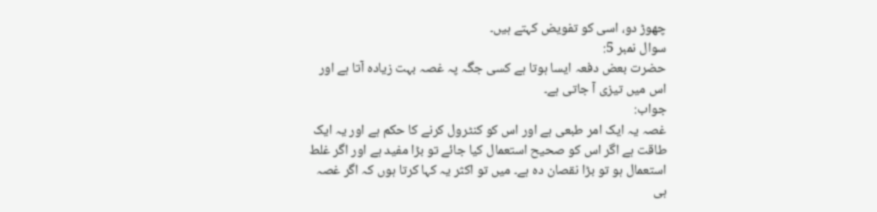چھوڑ دو، اسی کو تفویض کہتے ہیں۔
سوال نمبر 5:
حضرت بعض دفعہ ایسا ہوتا ہے کسی جگہ پہ غصہ بہت زیادہ آتا ہے اور اس میں تیزی آ جاتی ہے۔
جواب:
غصہ یہ ایک امر طبعی ہے اور اس کو کنٹرول کرنے کا حکم ہے اور یہ ایک طاقت ہے اگر اس کو صحیح استعمال کیا جائے تو بڑا مفید ہے اور اگر غلط استعمال ہو تو بڑا نقصان دہ ہے۔ میں تو اکثر یہ کہا کرتا ہوں کہ اگر غصہ ہی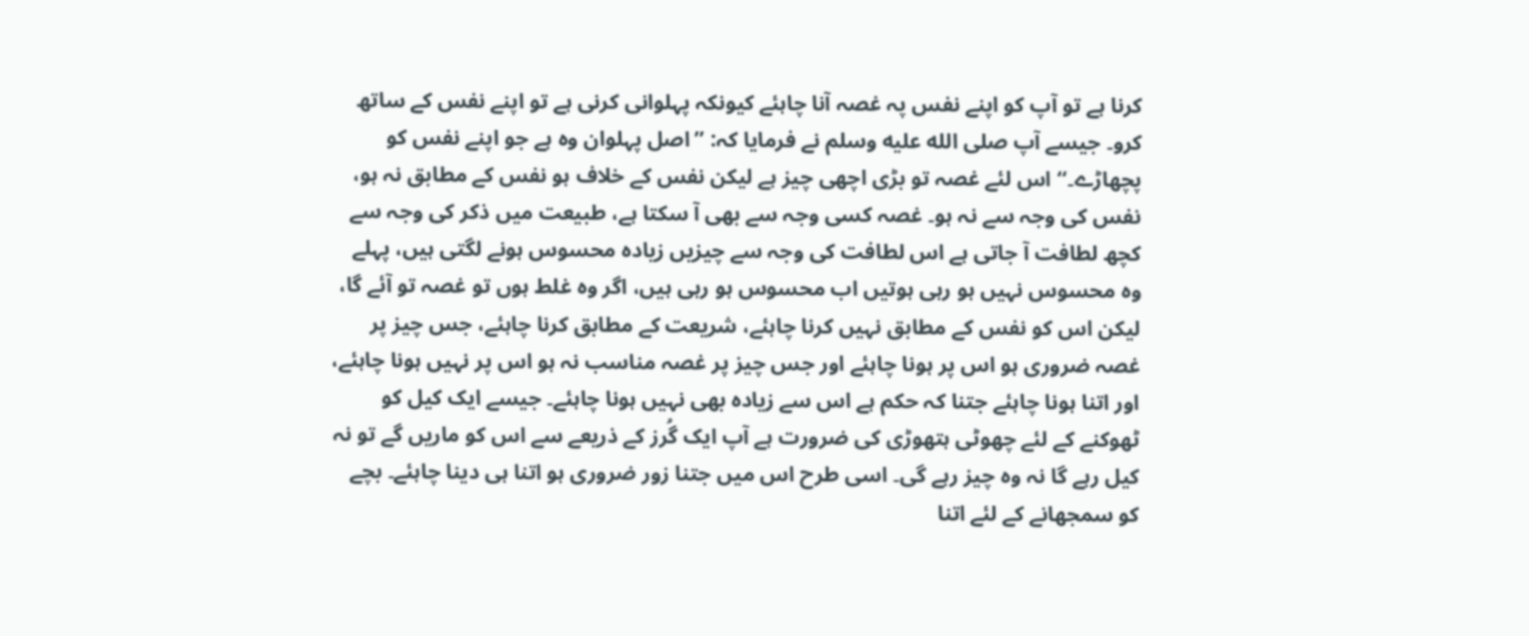کرنا ہے تو آپ کو اپنے نفس پہ غصہ آنا چاہئے کیونکہ پہلوانی کرنی ہے تو اپنے نفس کے ساتھ کرو۔ جیسے آپ صلى الله عليه وسلم نے فرمایا کہ: ’’اصل پہلوان وہ ہے جو اپنے نفس کو پچھاڑے۔‘‘ اس لئے غصہ تو بڑی اچھی چیز ہے لیکن نفس کے خلاف ہو نفس کے مطابق نہ ہو، نفس کی وجہ سے نہ ہو۔ غصہ کسی وجہ سے بھی آ سکتا ہے، طبیعت میں ذکر کی وجہ سے کچھ لطافت آ جاتی ہے اس لطافت کی وجہ سے چیزیں زیادہ محسوس ہونے لگتی ہیں، پہلے وہ محسوس نہیں ہو رہی ہوتیں اب محسوس ہو رہی ہیں، اگر وہ غلط ہوں تو غصہ تو آئے گا، لیکن اس کو نفس کے مطابق نہیں کرنا چاہئے، شریعت کے مطابق کرنا چاہئے، جس چیز پر غصہ ضروری ہو اس پر ہونا چاہئے اور جس چیز پر غصہ مناسب نہ ہو اس پر نہیں ہونا چاہئے، اور اتنا ہونا چاہئے جتنا کہ حکم ہے اس سے زیادہ بھی نہیں ہونا چاہئے۔ جیسے ایک کیل کو ٹھوکنے کے لئے چھوٹی ہتھوڑی کی ضرورت ہے آپ ایک گُرز کے ذریعے سے اس کو ماریں گے تو نہ کیل رہے گا نہ وہ چیز رہے گی۔ اسی طرح اس میں جتنا زور ضروری ہو اتنا ہی دینا چاہئے۔ بچے کو سمجھانے کے لئے اتنا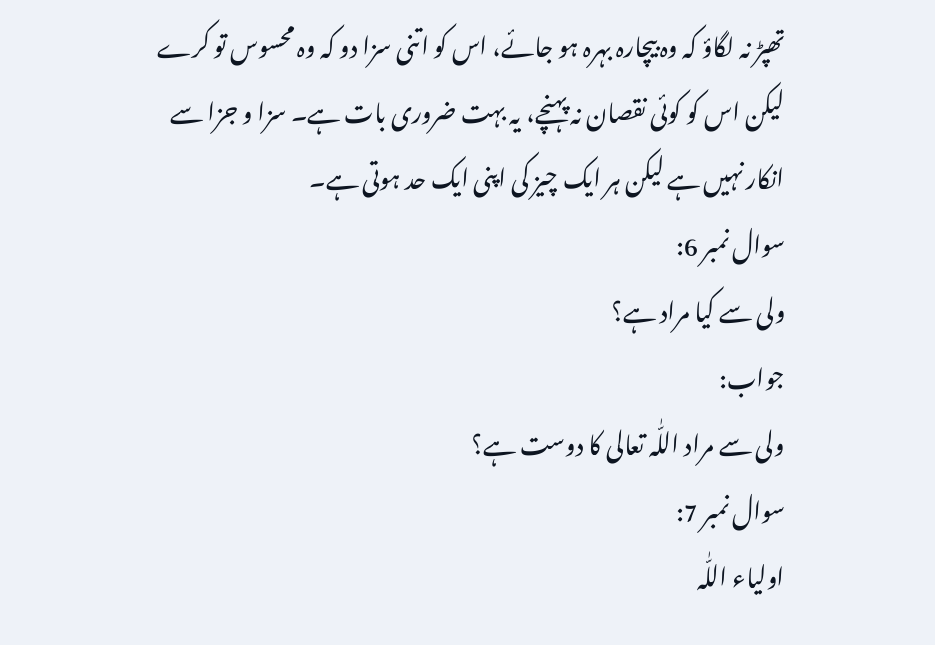تھپڑ نہ لگاؤ کہ وہ بیچارہ بہرہ ہو جائے، اس کو اتنی سزا دو کہ وہ محسوس تو کرے لیکن اس کو کوئی نقصان نہ پہنچے، یہ بہت ضروری بات ہے۔ سزا و جزا سے انکار نہیں ہے لیکن ہر ایک چیز کی اپنی ایک حد ہوتی ہے۔
سوال نمبر 6:
ولی سے کیا مراد ہے؟
جواب:
ولی سے مراد اللّٰہ تعالی کا دوست ہے؟
سوال نمبر 7:
اولیاء اللّٰہ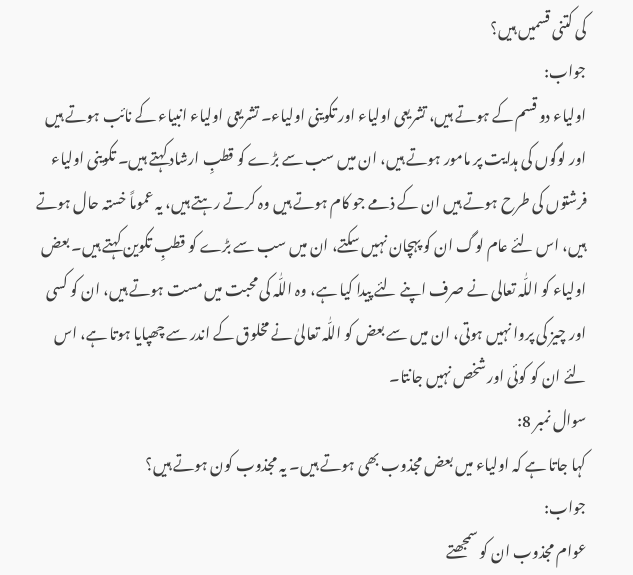کی کتنی قسمیں ہیں؟
جواب:
اولیاء دو قسم کے ہوتے ہیں، تشریعی اولیاء اور تکوینی اولیاء۔ تشریعی اولیاء انبیاء کے نائب ہوتے ہیں اور لوگوں کی ہدایت پر مامور ہوتے ہیں، ان میں سب سے بڑے کو قطبِ ارشاد کہتے ہیں۔ تکوینی اولیاء فرشتوں کی طرح ہوتے ہیں ان کے ذمے جو کام ہوتے ہیں وہ کرتے رہتے ہیں، یہ عموماً خستہ حال ہوتے ہیں، اس لئے عام لوگ ان کو پہچان نہیں سکتے، ان میں سب سے بڑے کو قطبِ تکوین کہتے ہیں۔ بعض اولیاء کو اللّٰہ تعالی نے صرف اپنے لئے پیدا کیا ہے، وہ اللّٰہ کی محبت میں مست ہوتے ہیں، ان کو کسی اور چیز کی پروا نہیں ہوتی، ان میں سے بعض کو اللّٰہ تعالیٰ نے مخلوق کے اندر سے چھپایا ہوتا ہے، اس لئے ان کو کوئی اور شخص نہیں جانتا۔
سوال نمبر 8:
کہا جاتا ہے کہ اولیاء میں بعض مجذوب بھی ہوتے ہیں۔ یہ مجذوب کون ہوتے ہیں؟
جواب:
عوام مجذوب ان کو سمجھتے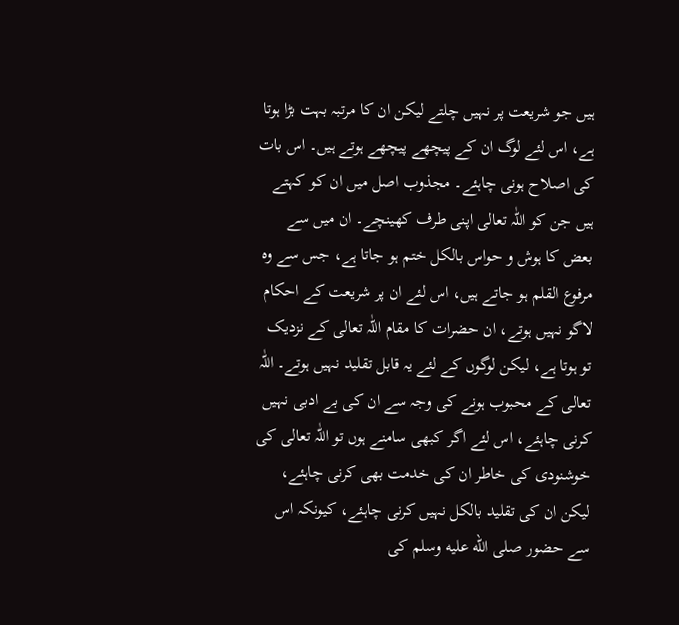ہیں جو شریعت پر نہیں چلتے لیکن ان کا مرتبہ بہت بڑا ہوتا ہے، اس لئے لوگ ان کے پیچھے پیچھے ہوتے ہیں۔ اس بات کی اصلاح ہونی چاہئے۔ مجذوب اصل میں ان کو کہتے ہیں جن کو اللّٰہ تعالی اپنی طرف کھینچے۔ ان میں سے بعض کا ہوش و حواس بالکل ختم ہو جاتا ہے، جس سے وہ مرفوع القلم ہو جاتے ہیں، اس لئے ان پر شریعت کے احکام لاگو نہیں ہوتے، ان حضرات کا مقام اللّٰہ تعالی کے نزدیک تو ہوتا ہے، لیکن لوگوں کے لئے یہ قابل تقلید نہیں ہوتے۔ اللّٰہ تعالی کے محبوب ہونے کی وجہ سے ان کی بے ادبی نہیں کرنی چاہئے، اس لئے اگر کبھی سامنے ہوں تو اللّٰہ تعالی کی خوشنودی کی خاطر ان کی خدمت بھی کرنی چاہئے، لیکن ان کی تقلید بالکل نہیں کرنی چاہئے، کیونکہ اس سے حضور صلى الله عليه وسلم کی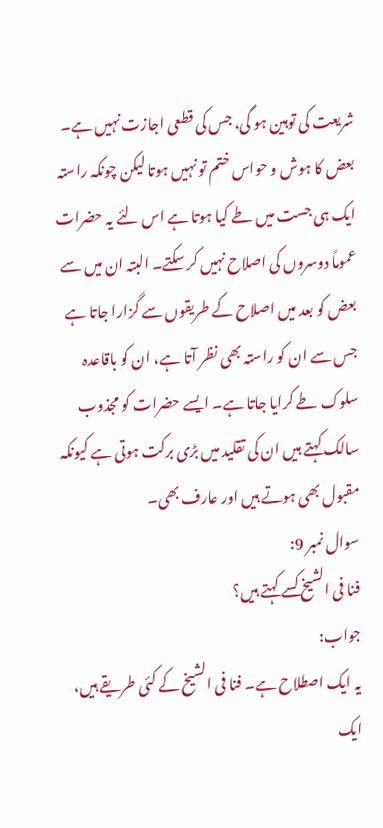شریعت کی توہین ہو گی، جس کی قطعی اجازت نہیں ہے۔ بعض کا ہوش و حواس ختم تو نہیں ہوتا لیکن چونکہ راستہ ایک ہی جست میں طے کیا ہوتا ہے اس لئے یہ حضرات عموماً دوسروں کی اصلاح نہیں کر سکتے۔ البتہ ان میں سے بعض کو بعد میں اصلاح کے طریقوں سے گزارا جاتا ہے جس سے ان کو راستہ بھی نظر آتا ہے، ان کو باقاعدہ سلوک طے کرایا جاتا ہے۔ ایسے حضرات کو مجذوب سالک کہتے ہیں ان کی تقلید میں بڑی برکت ہوتی ہے کیونکہ مقبول بھی ہوتے ہیں اور عارف بھی۔
سوال نمبر 9:
فنا فی الشیخ کسے کہتے ہیں؟
جواب:
یہ ایک اصطلاح ہے۔ فنا فی الشیخ کے کئی طریقے ہیں، ایک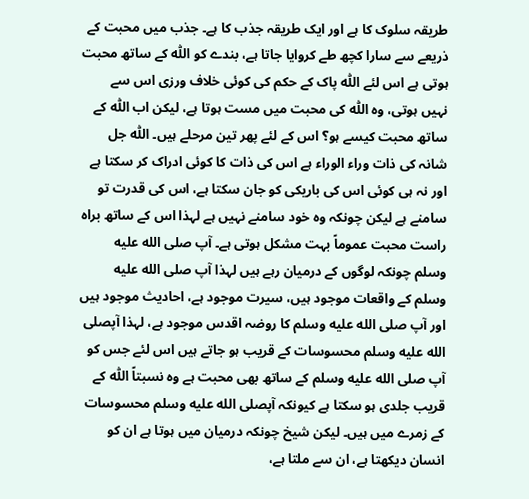طریقہ سلوک کا ہے اور ایک طریقہ جذب کا ہے۔ جذب میں محبت کے ذریعے سے سارا کچھ طے کروایا جاتا ہے، بندے کو اللّٰہ کے ساتھ محبت ہوتی ہے اس لئے اللّٰہ پاک کے حکم کی کوئی خلاف ورزی اس سے نہیں ہوتی، وہ اللّٰہ کی محبت میں مست ہوتا ہے، لیکن اب اللّٰہ کے ساتھ محبت کیسے ہو؟ اس کے لئے پھر تین مرحلے ہیں۔ اللّٰہ جل شانہ کی ذات وراء الوراء ہے اس کی ذات کا کوئی ادراک کر سکتا ہے اور نہ ہی کوئی اس کی باریکی کو جان سکتا ہے، اس کی قدرت تو سامنے ہے لیکن چونکہ وہ خود سامنے نہیں ہے لہذا اس کے ساتھ براہ راست محبت عموماً بہت مشکل ہوتی ہے۔ آپ صلى الله عليه وسلم چونکہ لوگوں کے درمیان رہے ہیں لہذا آپ صلى الله عليه وسلم کے واقعات موجود ہیں، سیرت موجود ہے، احادیث موجود ہیں اور آپ صلى الله عليه وسلم کا روضہ اقدس موجود ہے، لہذا آپصلى الله عليه وسلم محسوسات کے قریب ہو جاتے ہیں اس لئے جس کو آپ صلى الله عليه وسلم کے ساتھ بھی محبت ہے وہ نسبتاً اللّٰہ کے قریب جلدی ہو سکتا ہے کیونکہ آپصلى الله عليه وسلم محسوسات کے زمرے میں ہیں۔ لیکن شیخ چونکہ درمیان میں ہوتا ہے ان کو انسان دیکھتا ہے، ان سے ملتا ہے،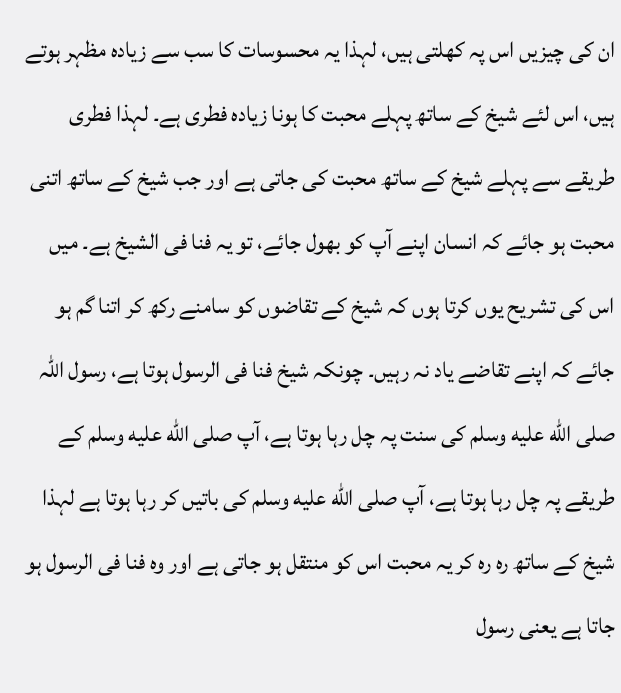ان کی چیزیں اس پہ کھلتی ہیں، لہذا یہ محسوسات کا سب سے زیادہ مظہر ہوتے ہیں، اس لئے شیخ کے ساتھ پہلے محبت کا ہونا زیادہ فطری ہے۔ لہذا فطری طریقے سے پہلے شیخ کے ساتھ محبت کی جاتی ہے اور جب شیخ کے ساتھ اتنی محبت ہو جائے کہ انسان اپنے آپ کو بھول جائے، تو یہ فنا فی الشیخ ہے۔ میں اس کی تشریح یوں کرتا ہوں کہ شیخ کے تقاضوں کو سامنے رکھ کر اتنا گم ہو جائے کہ اپنے تقاضے یاد نہ رہیں۔ چونکہ شیخ فنا فی الرسول ہوتا ہے، رسول اللّٰہ صلى الله عليه وسلم کی سنت پہ چل رہا ہوتا ہے، آپ صلى الله عليه وسلم کے طریقے پہ چل رہا ہوتا ہے، آپ صلى الله عليه وسلم کی باتیں کر رہا ہوتا ہے لہذا شیخ کے ساتھ رہ رہ کر یہ محبت اس کو منتقل ہو جاتی ہے اور وہ فنا فی الرسول ہو جاتا ہے یعنی رسول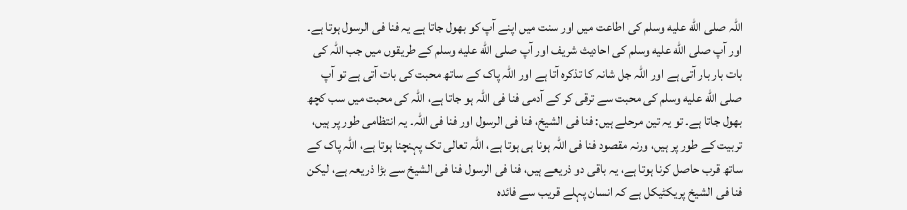اللہ صلى الله عليه وسلم کی اطاعت میں اور سنت میں اپنے آپ کو بھول جاتا ہے یہ فنا فی الرسول ہوتا ہے۔ اور آپ صلى الله عليه وسلم کی احادیث شریف اور آپ صلى الله عليه وسلم کے طریقوں میں جب اللّٰہ کی بات بار بار آتی ہے اور اللّٰہ جل شانہ کا تذکرہ آتا ہے اور اللّٰہ پاک کے ساتھ محبت کی بات آتی ہے تو آپ صلى الله عليه وسلم کی محبت سے ترقی کر کے آدمی فنا فی اللّٰہ ہو جاتا ہے، اللّٰہ کی محبت میں سب کچھ بھول جاتا ہے۔ تو یہ تین مرحلے ہیں: فنا فی الشیخ، فنا فی الرسول اور فنا فی اللّٰہ۔ یہ انتظامی طور پر ہیں، تربیت کے طور پر ہیں، ورنہ مقصود فنا فی اللّٰہ ہونا ہی ہوتا ہے، اللّٰہ تعالی تک پہنچنا ہوتا ہے، اللّٰہ پاک کے ساتھ قرب حاصل کرنا ہوتا ہے، یہ باقی دو ذریعے ہیں، فنا فی الرسول فنا فی الشیخ سے بڑا ذریعہ ہے، لیکن فنا فی الشیخ پریکٹیکل ہے کہ انسان پہلے قریب سے فائدہ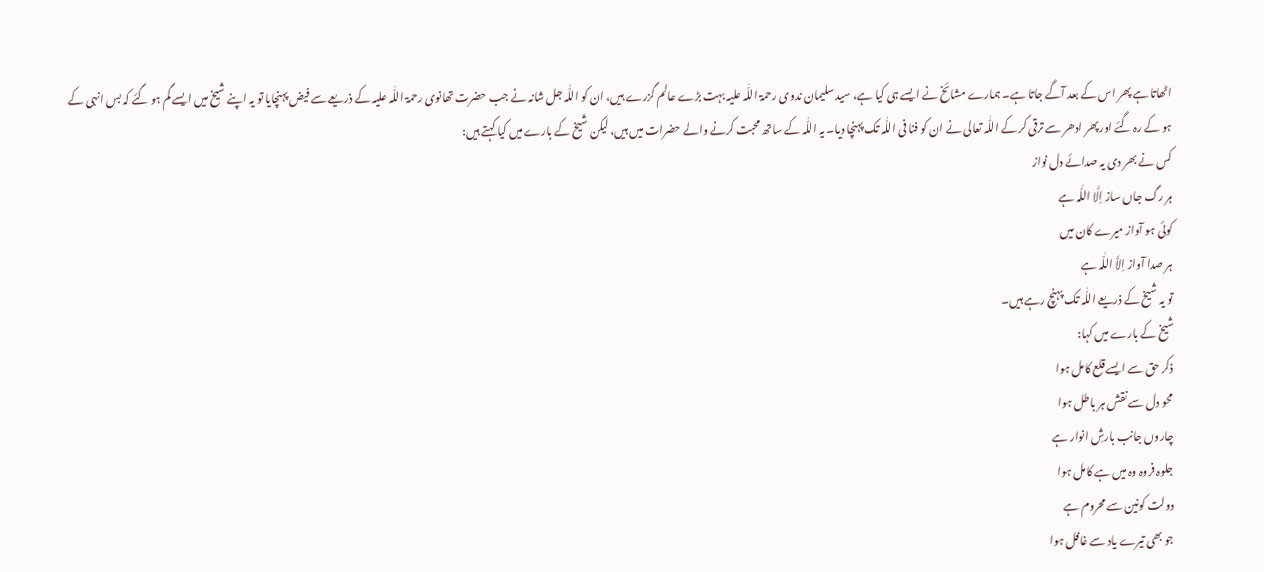اٹھاتا ہے پھر اس کے بعد آگے جاتا ہے۔ ہمارے مشائخ نے ایسے ہی کیا ہے، سید سلیمان ندوی رحمۃ اللّٰہ علیہ بہت بڑے عالم گزرے ہیں، ان کو اللّٰہ جل شانہ نے جب حضرت تھانوی رحمۃ اللّٰہ علیہ کے ذریعے سے فیض پہنچایا تو یہ اپنے شیخ میں ایسے گم ہو گئے کہ بس انہی کے ہو کے رہ گئے اور پھر ادھر سے ترقی کر کے اللّٰہ تعالی نے ان کو فنا فی اللّٰہ تک پہنچا دیا۔ یہ اللّٰہ کے ساتھ محبت کرنے والے حضرات میں ہیں، لیکن شیخ کے بارے میں کیا کہتے ہیں:
کس نے بھر دی یہ صدائے دل نواز
ہر رگ جاں ساز اِلَّا اللّٰہ ہے
کوئی ہو آواز میرے کان میں
ہر صدا آواز اِلاَّ اللّٰہ ہے
تو یہ شیخ کے ذریعے اللّٰہ تک پہنچ رہے ہیں۔
شیخ کے بارے میں کہا:
ذکر حق سے ایسے قلع کامل ہوا
محو دل سے نقش ہر باطل ہوا
چاروں جانب بارشِ انوار ہے
جلوہ فروہ وہ میں ہے کامل ہوا
دولت کونین سے محروم ہے
جو بھی تیرے یاد سے غافل ہوا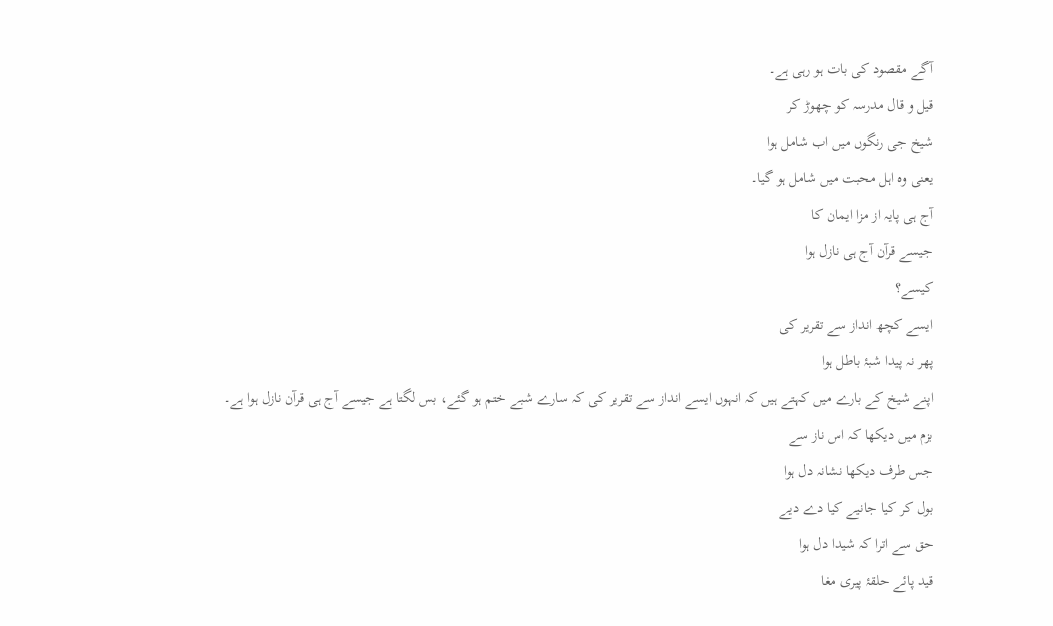آگے مقصود کی بات ہو رہی ہے۔
قیل و قال مدرسہ کو چھوڑ کر
شیخ جی رنگوں میں اب شامل ہوا
یعنی وہ اہل محبت میں شامل ہو گیا۔
آج ہی پایہ از مزا ایمان کا
جیسے قرآن آج ہی نازل ہوا
کیسے؟
ایسے کچھ انداز سے تقریر کی
پھر نہ پیدا شبۂ باطل ہوا
اپنے شیخ کے بارے میں کہتے ہیں کہ انہوں ایسے انداز سے تقریر کی کہ سارے شبے ختم ہو گئے، بس لگتا ہے جیسے آج ہی قرآن نازل ہوا ہے۔
بزم میں دیکھا کہ اس ناز سے
جس طرف دیکھا نشانہ دل ہوا
بول کر کیا جانیے کیا دے دیے
حق سے اترا کہ شیدا دل ہوا
قید پائے حلقۂ پیری مغا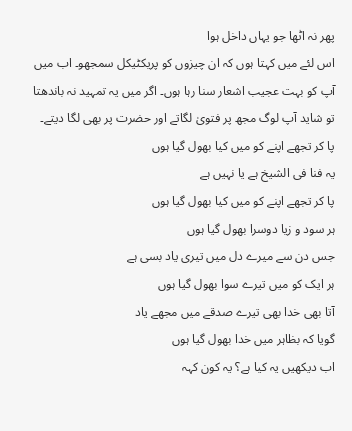پھر نہ اٹھا جو یہاں داخل ہوا
اس لئے میں کہتا ہوں کہ ان چیزوں کو پریکٹیکل سمجھو۔ اب میں آپ کو بہت عجیب اشعار سنا رہا ہوں۔ اگر میں یہ تمہید نہ باندھتا تو شاید آپ لوگ مجھ پر فتویٰ لگاتے اور حضرت پر بھی لگا دیتے۔
پا کر تجھے اپنے کو میں کیا بھول گیا ہوں
یہ فنا فی الشیخ ہے یا نہیں ہے
پا کر تجھے اپنے کو میں کیا بھول گیا ہوں
ہر سود و زیا دوسرا بھول گیا ہوں
جس دن سے میرے دل میں تیری یاد بسی ہے
ہر ایک کو میں تیرے سوا بھول گیا ہوں
آتا بھی خدا بھی تیرے صدقے میں مجھے یاد
گویا کہ بظاہر میں خدا بھول گیا ہوں
اب دیکھیں یہ کیا ہے؟ یہ کون کہہ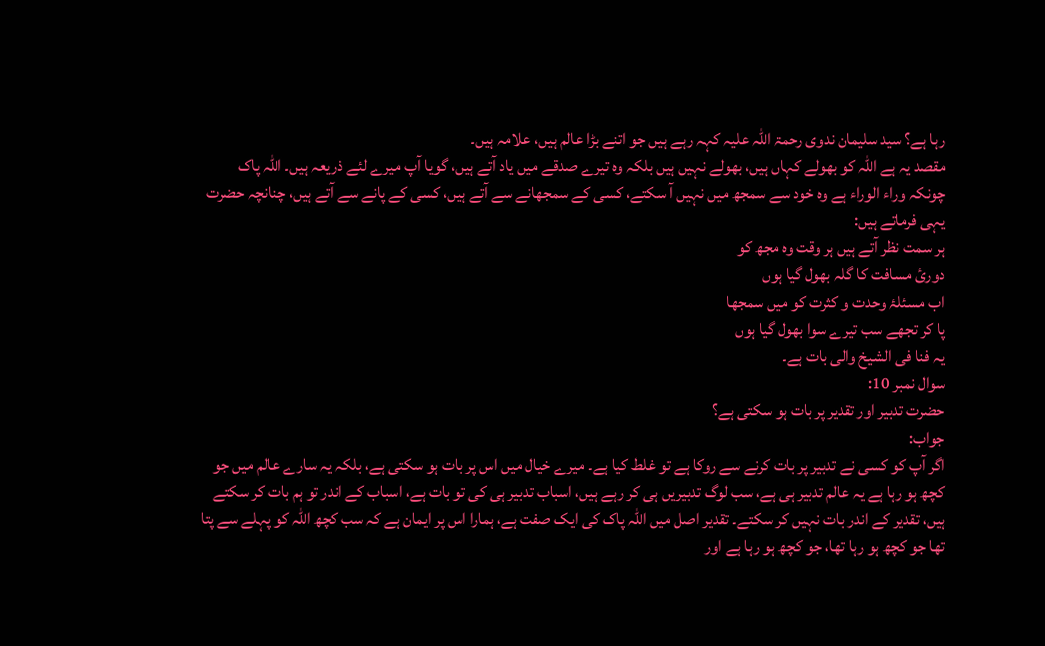رہا ہے؟ سید سلیمان ندوی رحمۃ اللّٰہ علیہ کہہ رہے ہیں جو اتنے بڑا عالم ہیں، علامہ ہیں۔
مقصد یہ ہے اللّٰہ کو بھولے کہاں ہیں، بھولے نہیں ہیں بلکہ وہ تیرے صدقے میں یاد آتے ہیں، گویا آپ میرے لئے ذریعہ ہیں۔ اللّٰہ پاک چونکہ وراء الوراء ہے وہ خود سے سمجھ میں نہیں آ سکتے، کسی کے سمجھانے سے آتے ہیں، کسی کے پانے سے آتے ہیں، چنانچہ حضرت یہی فرماتے ہیں:
ہر سمت نظر آتے ہیں ہر وقت وہ مجھ کو
دورئ مسافت کا گلہ بھول گیا ہوں
اب مسئلۂ وحدت و کثرت کو میں سمجھا
پا کر تجھے سب تیرے سوا بھول گیا ہوں
یہ فنا فی الشیخ والی بات ہے۔
سوال نمبر 10:
حضرت تدبیر اور تقدیر پر بات ہو سکتی ہے؟
جواب:
اگر آپ کو کسی نے تدبیر پر بات کرنے سے روکا ہے تو غلط کیا ہے۔ میرے خیال میں اس پر بات ہو سکتی ہے، بلکہ یہ سارے عالم میں جو کچھ ہو رہا ہے یہ عالم تدبیر ہی ہے، سب لوگ تدبیریں ہی کر رہے ہیں، اسباب تدبیر ہی کی تو بات ہے، اسباب کے اندر تو ہم بات کر سکتے ہیں، تقدیر کے اندر بات نہیں کر سکتے۔ تقدیر اصل میں اللّٰہ پاک کی ایک صفت ہے، ہمارا اس پر ایمان ہے کہ سب کچھ اللّٰہ کو پہلے سے پتا تھا جو کچھ ہو رہا تھا، جو کچھ ہو رہا ہے اور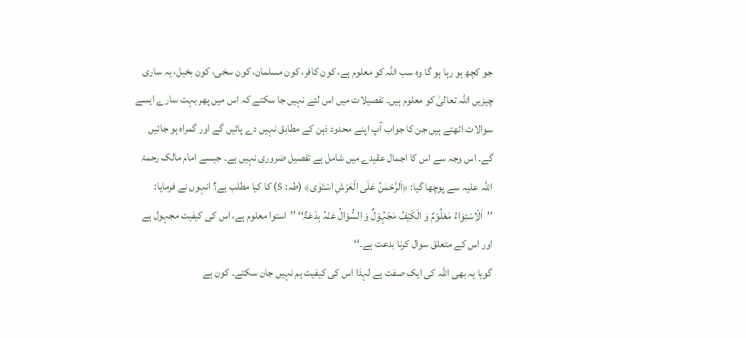جو کچھ ہو رہا ہو گا وہ سب اللّٰہ کو معلوم ہے، کون کافر، کون مسلمان، کون سخی، کون بخیل، یہ ساری چیزیں اللہ تعالیٰ کو معلوم ہیں۔ تفصیلات میں اس لئے نہیں جا سکتے کہ اس میں پھر بہت سارے ایسے سوالات اٹھتے ہیں جن کا جواب آپ اپنے محدود ذہن کے مطابق نہیں دے پائیں گے اور گمراہ ہو جائیں گے۔ اس وجہ سے اس کا اجمال عقیدے میں شامل ہے تفصیل ضروری نہیں ہے۔ جیسے امام مالک رحمۃ اللّٰہ علیہ سے پوچھا گیا: ﴿اَلرَّحْمٰنُ عَلَى الْعَرْشِ اسْتَوٰى﴾ (طہ: 5) کا کیا مطلب ہے؟ انہوں نے فرمایا: ’’اَلْاِسْتِوَاءُ مَعْلُوْمٌ وَ الْکَیْفُ مَجْہُوْلٌ وَ السُّوَالُ عَنْہُ بِدْعَۃٌ‘‘ ’’استوا معلوم ہے، اس کی کیفیت مجہول ہے اور اس کے متعلق سوال کرنا بدعت ہے۔‘‘
گویا یہ بھی اللّٰہ کی ایک صفت ہے لہذا اس کی کیفیت ہم نہیں جان سکتے۔ کون ہے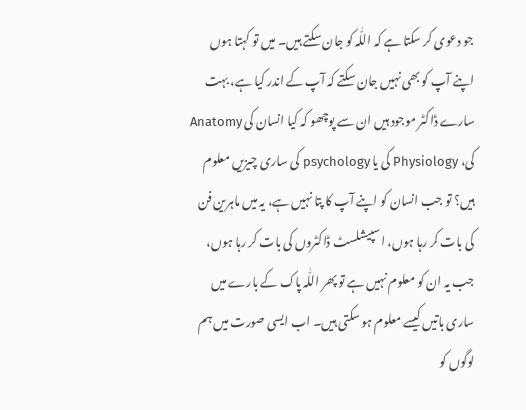جو دعوی کر سکتا ہے کہ اللّٰہ کو جان سکتے ہیں۔ میں تو کہتا ہوں اپنے آپ کو بھی نہیں جان سکتے کہ آپ کے اندر کیا ہے، بہت سارے ڈاکٹر موجود ہیں ان سے پوچھو کہ کیا انسان کی Anatomy کی، Physiology کی یا psychology کی ساری چیزیں معلوم ہیں؟ تو جب انسان کو اپنے آپ کا پتا نہیں ہے، یہ میں ماہرین فن کی بات کر رہا ہوں، اسپیشلسٹ ڈاکٹروں کی بات کر رہا ہوں، جب یہ ان کو معلوم نہیں ہے تو پھر اللّٰہ پاک کے بارے میں ساری باتیں کیسے معلوم ہو سکتی ہیں۔ اب ایسی صورت میں ہم لوگوں کو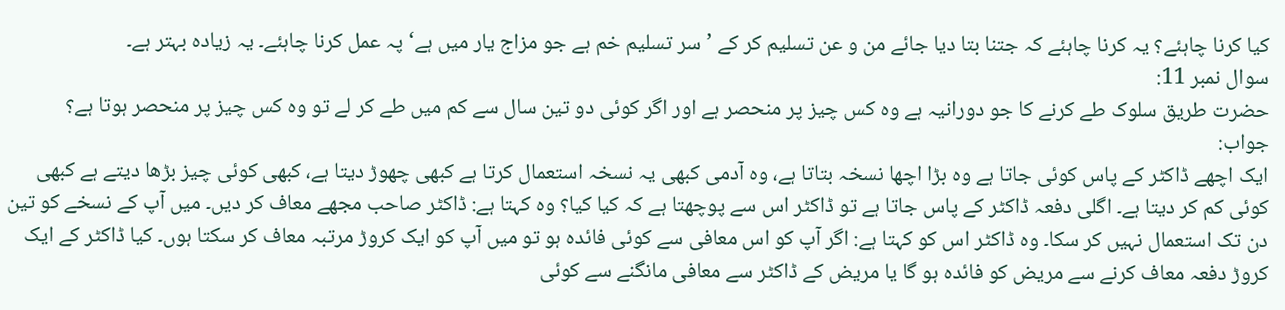کیا کرنا چاہئے؟ یہ کرنا چاہئے کہ جتنا بتا دیا جائے من و عن تسلیم کر کے ’سر تسلیم خم ہے جو مزاج یار میں ہے‘ پہ عمل کرنا چاہئے۔ یہ زیادہ بہتر ہے۔
سوال نمبر 11:
حضرت طریق سلوک طے کرنے کا جو دورانیہ ہے وہ کس چیز پر منحصر ہے اور اگر کوئی دو تین سال سے کم میں طے کر لے تو وہ کس چیز پر منحصر ہوتا ہے؟
جواب:
ایک اچھے ڈاکٹر کے پاس کوئی جاتا ہے وہ بڑا اچھا نسخہ بتاتا ہے، وہ آدمی کبھی یہ نسخہ استعمال کرتا ہے کبھی چھوڑ دیتا ہے، کبھی کوئی چیز بڑھا دیتے ہے کبھی کوئی کم کر دیتا ہے۔ اگلی دفعہ ڈاکٹر کے پاس جاتا ہے تو ڈاکٹر اس سے پوچھتا ہے کہ کیا کیا؟ وہ کہتا ہے: ڈاکٹر صاحب مجھے معاف کر دیں۔ میں آپ کے نسخے کو تین دن تک استعمال نہیں کر سکا۔ وہ ڈاکٹر اس کو کہتا ہے: اگر آپ کو اس معافی سے کوئی فائدہ ہو تو میں آپ کو ایک کروڑ مرتبہ معاف کر سکتا ہوں۔ کیا ڈاکٹر کے ایک کروڑ دفعہ معاف کرنے سے مریض کو فائدہ ہو گا یا مریض کے ڈاکٹر سے معافی مانگنے سے کوئی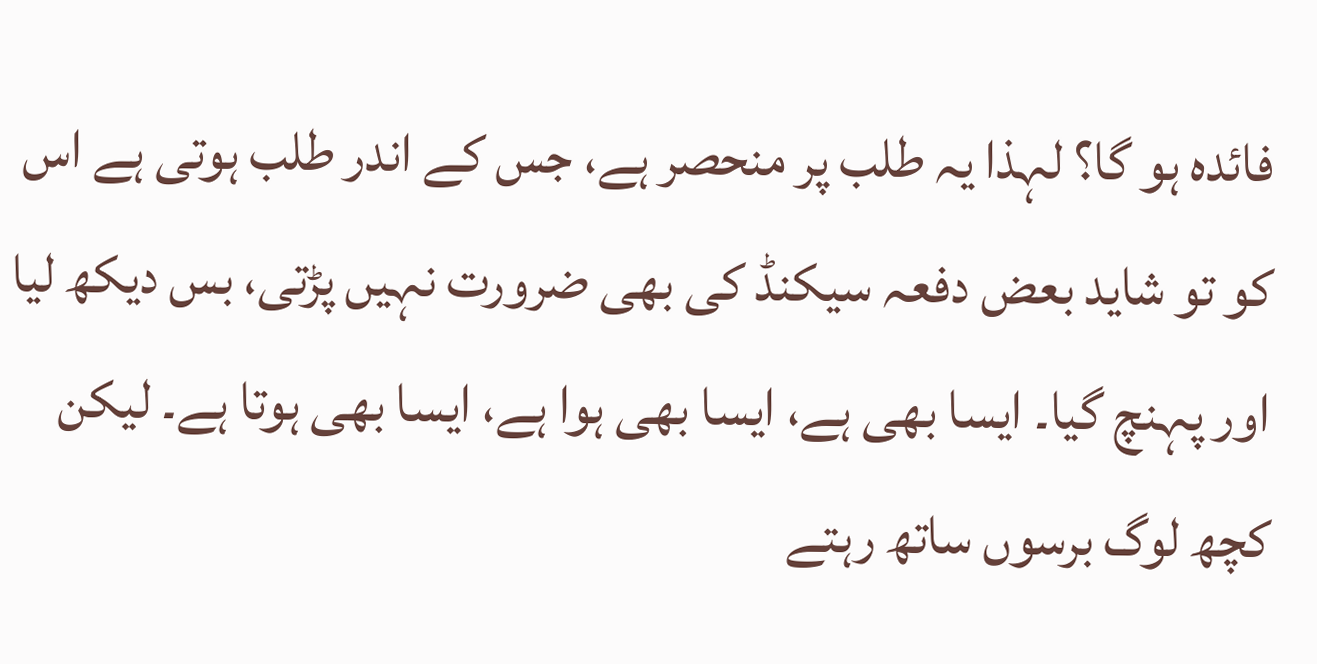فائدہ ہو گا؟ لہذا یہ طلب پر منحصر ہے، جس کے اندر طلب ہوتی ہے اس کو تو شاید بعض دفعہ سیکنڈ کی بھی ضرورت نہیں پڑتی، بس دیکھ لیا اور پہنچ گیا۔ ایسا بھی ہے، ایسا بھی ہوا ہے، ایسا بھی ہوتا ہے۔ لیکن کچھ لوگ برسوں ساتھ رہتے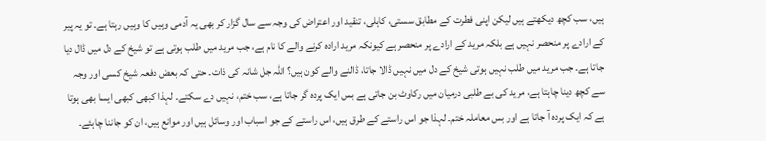ہیں، سب کچھ دیکھتے ہیں لیکن اپنی فطرت کے مطابق سستی، کاہلی، تنقید اور اعتراض کی وجہ سے سال گزار کر بھی یہ آدمی وہیں کا وہیں رہتا ہے۔ تو یہ پیر کے ارادے پر منحصر نہیں ہے بلکہ مرید کے ارادے پر منحصر ہے کیونکہ مرید ارادہ کرنے والے کا نام ہے، جب مرید میں طلب ہوتی ہے تو شیخ کے دل میں ڈال دیا جاتا ہے۔ جب مرید میں طلب نہیں ہوتی شیخ کے دل میں نہیں ڈالا جاتا، ڈالنے والے کون ہیں؟ اللّٰہ جل شانہ کی ذات۔ حتی کہ بعض دفعہ شیخ کسی اور وجہ سے کچھ دینا چاہتا ہے، مرید کی بے طلبی درمیان میں رکاوٹ بن جاتی ہے بس ایک پردہ گر جاتا ہے، سب ختم، نہیں دے سکتے۔ لہذا کبھی کبھی ایسا بھی ہوتا ہے کہ ایک پردہ آ جاتا ہے اور بس معاملہ ختم۔ لہذا جو اس راستے کے طرق ہیں، اس راستے کے جو اسباب اور وسائل ہیں اور موانع ہیں، ان کو جاننا چاہئے۔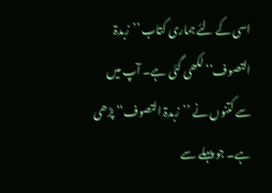اسی کے لئے ہماری کتاب ’’زبدۃ التصوف‘‘ لکھی گئی ہے۔ آپ میں سے کتنوں نے ’’زبدۃ التصوف‘‘ پڑھی ہے۔ جو پہلے سے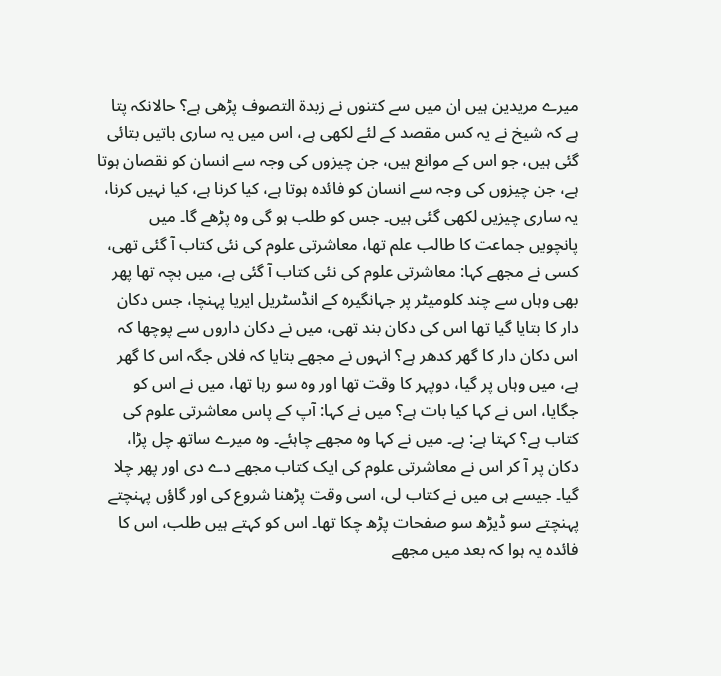میرے مریدین ہیں ان میں سے کتنوں نے زبدۃ التصوف پڑھی ہے؟ حالانکہ پتا ہے کہ شیخ نے یہ کس مقصد کے لئے لکھی ہے، اس میں یہ ساری باتیں بتائی گئی ہیں، جو اس کے موانع ہیں، جن چیزوں کی وجہ سے انسان کو نقصان ہوتا ہے، جن چیزوں کی وجہ سے انسان کو فائدہ ہوتا ہے، کیا کرنا ہے، کیا نہیں کرنا، یہ ساری چیزیں لکھی گئی ہیں۔ جس کو طلب ہو گی وہ پڑھے گا۔ میں پانچویں جماعت کا طالب علم تھا، معاشرتی علوم کی نئی کتاب آ گئی تھی، کسی نے مجھے کہا: معاشرتی علوم کی نئی کتاب آ گئی ہے، میں بچہ تھا پھر بھی وہاں سے چند کلومیٹر پر جہانگیرہ کے انڈسٹریل ایریا پہنچا، جس دکان دار کا بتایا گیا تھا اس کی دکان بند تھی، میں نے دکان داروں سے پوچھا کہ اس دکان دار کا گھر کدھر ہے؟ انہوں نے مجھے بتایا کہ فلاں جگہ اس کا گھر ہے، میں وہاں پر گیا، دوپہر کا وقت تھا اور وہ سو رہا تھا، میں نے اس کو جگایا، اس نے کہا کیا بات ہے؟ میں نے کہا: آپ کے پاس معاشرتی علوم کی کتاب ہے؟ کہتا ہے: ہے۔ میں نے کہا وہ مجھے چاہئے۔ وہ میرے ساتھ چل پڑا، دکان پر آ کر اس نے معاشرتی علوم کی ایک کتاب مجھے دے دی اور پھر چلا گیا۔ جیسے ہی میں نے کتاب لی، اسی وقت پڑھنا شروع کی اور گاؤں پہنچتے پہنچتے سو ڈیڑھ سو صفحات پڑھ چکا تھا۔ اس کو کہتے ہیں طلب، اس کا فائدہ یہ ہوا کہ بعد میں مجھے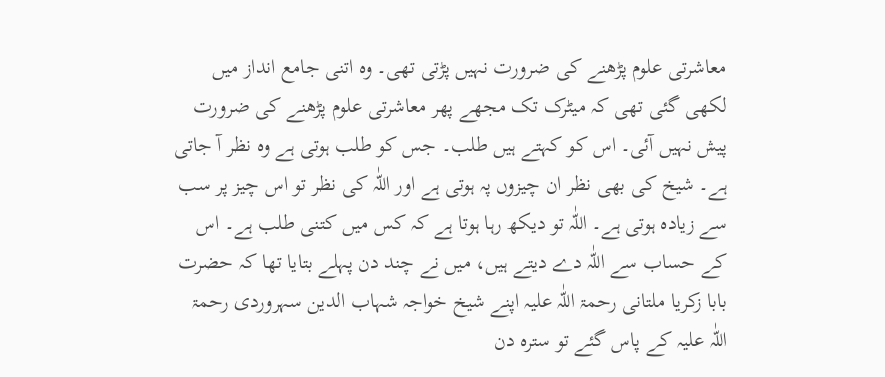معاشرتی علوم پڑھنے کی ضرورت نہیں پڑتی تھی۔ وہ اتنی جامع انداز میں لکھی گئی تھی کہ میٹرک تک مجھے پھر معاشرتی علوم پڑھنے کی ضرورت پیش نہیں آئی۔ اس کو کہتے ہیں طلب۔ جس کو طلب ہوتی ہے وہ نظر آ جاتی ہے۔ شیخ کی بھی نظر ان چیزوں پہ ہوتی ہے اور اللّٰہ کی نظر تو اس چیز پر سب سے زیادہ ہوتی ہے۔ اللّٰہ تو دیکھ رہا ہوتا ہے کہ کس میں کتنی طلب ہے۔ اس کے حساب سے اللّٰہ دے دیتے ہیں، میں نے چند دن پہلے بتایا تھا کہ حضرت بابا زکریا ملتانی رحمۃ اللّٰہ علیہ اپنے شیخ خواجہ شہاب الدین سہروردی رحمۃ اللّٰہ علیہ کے پاس گئے تو سترہ دن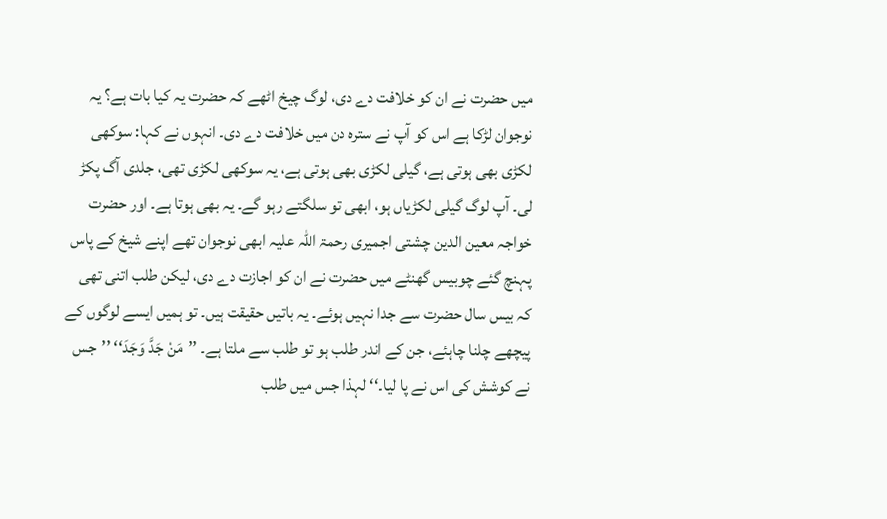میں حضرت نے ان کو خلافت دے دی، لوگ چیخ اٹھے کہ حضرت یہ کیا بات ہے؟ یہ نوجوان لڑکا ہے اس کو آپ نے سترہ دن میں خلافت دے دی۔ انہوں نے کہا: سوکھی لکڑی بھی ہوتی ہے، گیلی لکڑی بھی ہوتی ہے، یہ سوکھی لکڑی تھی، جلدی آگ پکڑ لی۔ آپ لوگ گیلی لکڑیاں ہو، ابھی تو سلگتے رہو گے۔ یہ بھی ہوتا ہے۔ اور حضرت خواجہ معین الدین چشتی اجمیری رحمۃ اللّٰہ علیہ ابھی نوجوان تھے اپنے شیخ کے پاس پہنچ گئے چوبیس گھنٹے میں حضرت نے ان کو اجازت دے دی، لیکن طلب اتنی تھی کہ بیس سال حضرت سے جدا نہیں ہوئے۔ یہ باتیں حقیقت ہیں۔ تو ہمیں ایسے لوگوں کے پیچھے چلنا چاہئے، جن کے اندر طلب ہو تو طلب سے ملتا ہے۔ ’’مَنْ جَدَّ وَجَدَ‘‘ ’’جس نے کوشش کی اس نے پا لیا۔‘‘ لہذا جس میں طلب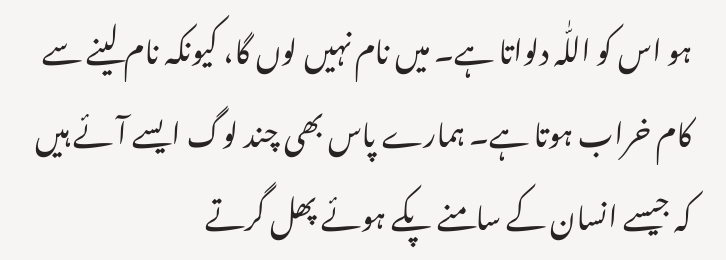ہو اس کو اللّٰہ دلواتا ہے۔ میں نام نہیں لوں گا، کیونکہ نام لینے سے کام خراب ہوتا ہے۔ ہمارے پاس بھی چند لوگ ایسے آئے ہیں کہ جیسے انسان کے سامنے پکے ہوئے پھل گرتے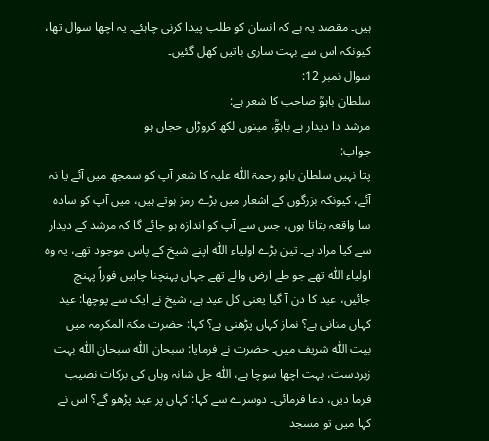ہیں۔ مقصد یہ ہے کہ انسان کو طلب پیدا کرنی چاہئے۔ یہ اچھا سوال تھا، کیونکہ اس سے بہت ساری باتیں کھل گئیں۔
سوال نمبر 12:
سلطان باہوؒ صاحب کا شعر ہے:
مرشد دا دیدار ہے باہوؔؒ، مینوں لکھ کروڑاں حجاں ہو
جواب:
پتا نہیں سلطان باہو رحمۃ اللّٰہ علیہ کا شعر آپ کو سمجھ میں آئے یا نہ آئے، کیونکہ بزرگوں کے اشعار میں بڑے رمز ہوتے ہیں، میں آپ کو سادہ سا واقعہ بتاتا ہوں، جس سے آپ کو اندازہ ہو جائے گا کہ مرشد کے دیدار سے کیا مراد ہے۔ تین بڑے اولیاء اللّٰہ اپنے شیخ کے پاس موجود تھے، یہ وہ اولیاء اللّٰہ تھے جو طے ارض والے تھے جہاں پہنچنا چاہیں فوراً پہنچ جائیں، عید کا دن آ گیا یعنی کل عید ہے، شیخ نے ایک سے پوچھا: عید کہاں منانی ہے؟ نماز کہاں پڑھنی ہے؟ کہا: حضرت مکۃ المکرمہ میں بیت اللّٰہ شریف میں۔ حضرت نے فرمایا: سبحان اللّٰہ سبحان اللّٰہ بہت زبردست، بہت اچھا سوچا ہے، اللّٰہ جل شانہ وہاں کی برکات نصیب فرما دیں، دعا فرمائی۔ دوسرے سے کہا: کہاں پر عید پڑھو گے؟ اس نے کہا میں تو مسجد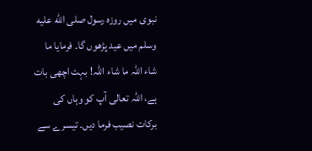نبوی میں روزہ رسول صلى الله عليه وسلم میں عید پڑھوں گا۔ فرمایا ما شاء اللّٰہ ما شاء اللّٰہ! بہت اچھی بات ہے، اللّٰہ تعالی آپ کو وہاں کی برکات نصیب فرما دیں۔ تیسرے سے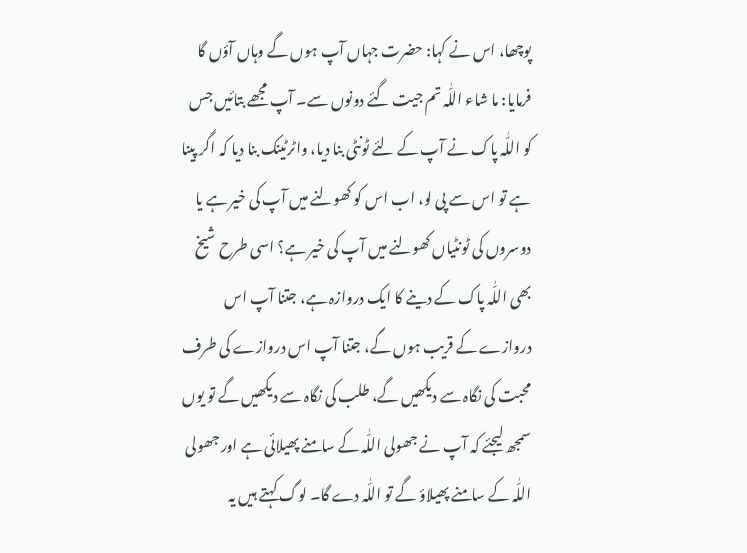پوچھا، اس نے کہا: حضرت جہاں آپ ہوں گے وہاں آؤں گا فرمایا: ما شاء اللّٰہ تم جیت گئے دونوں سے۔ آپ مجھے بتائیں جس کو اللّٰہ پاک نے آپ کے لئے ٹونٹی بنا دیا، واٹرٹینک بنا دیا کہ اگر پینا ہے تو اس سے پی لو، اب اس کو کھولنے میں آپ کی خیر ہے یا دوسروں کی ٹونٹیاں کھولنے میں آپ کی خیر ہے؟ اسی طرح شیخ بھی اللّٰہ پاک کے دینے کا ایک دروازہ ہے، جتنا آپ اس دروازے کے قریب ہوں گے، جتنا آپ اس دروازے کی طرف محبت کی نگاہ سے دیکھیں گے، طلب کی نگاہ سے دیکھیں گے تو یوں سمجھ لیجئے کہ آپ نے جھولی اللّٰہ کے سامنے پھیلائی ہے اور جھولی اللّٰہ کے سامنے پھیلاؤ گے تو اللّٰہ دے گا۔ لوگ کہتے ہیں یہ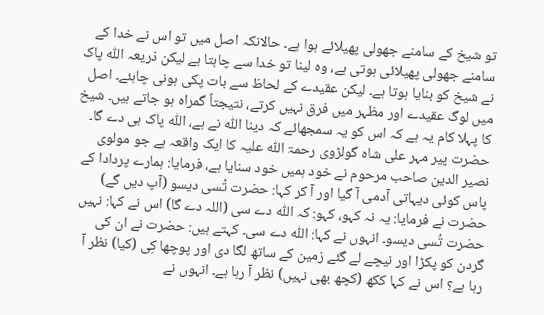تو شیخ کے سامنے جھولی پھیلائے ہوا ہے۔ حالانکہ اصل میں تو اس نے خدا کے سامنے جھولی پھیلائی ہوتی ہے، وہ لینا تو خدا سے چاہتا ہے لیکن ذریعہ اللّٰہ پاک نے شیخ کو بنایا ہوتا ہے۔ لیکن عقیدے کے لحاظ سے بات پکی ہونی چاہئے۔ اصل میں لوگ عقیدے اور مظہر میں فرق نہیں کرتے، نتیجتاً گمراہ ہو جاتے ہیں۔ شیخ کا پہلا کام یہ ہے کہ اس کو یہ سمجھائے کہ دینا اللّٰہ نے ہے، اللّٰہ پاک ہی دے گا۔ حضرت پیر مہر علی شاہ گولڑوی رحمۃ اللّٰہ علیہ کا ایک واقعہ ہے جو مولوی نصیر الدین صاحب مرحوم نے خود ہمیں خود سنایا ہے، فرمایا: ہمارے پردادا کے پاس کوئی دیہاتی آدمی آ گیا اور آ کر کہا: حضرت تُسی دیسو (آپ دیں گے) حضرت نے فرمایا: یہ نہ کہو، کہو: کہ اللّٰہ دے سی (اللہ دے گا) اس نے کہا: نہیں حضرت تُسی دیسو۔ انہوں نے کہا: اللّٰہ دے سی۔ کہتے ہیں: حضرت نے ان کی گردن کو پکڑا اور نیچے لے گئے زمین کے ساتھ لگا دی اور پوچھا کِی (کیا) نظر آ رہا ہے؟ اس نے کہا ککھ (کچھ بھی نہیں) نظر آ رہا ہے۔ انہوں نے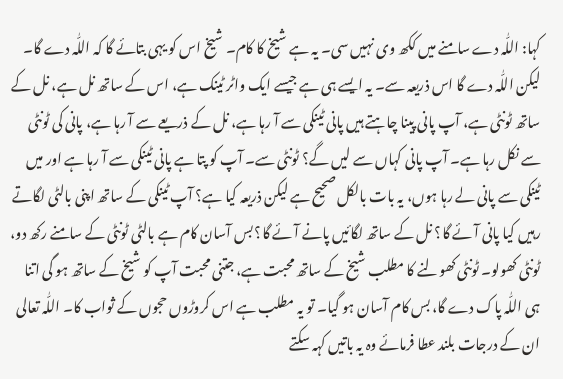کہا: اللّٰہ دے سامنے میں ککھ وی نہیں سی۔ یہ ہے شیخ کا کام۔ شیخ اس کو یہی بتائے گا کہ اللّٰہ دے گا۔ لیکن اللّٰہ دے گا اس ذریعہ سے۔ یہ ایسے ہی ہے جیسے ایک واٹر ٹینک ہے، اس کے ساتھ نل ہے، نل کے ساتھ ٹونٹی ہے، آپ پانی پینا چاہتے ہیں پانی ٹینکی سے آ رہا ہے، نل کے ذریعے سے آ رہا ہے، پانی کی ٹونٹی سے نکل رہا ہے۔ آپ پانی کہاں سے لیں گے؟ ٹونٹی سے۔ آپ کو پتا ہے پانی ٹینکی سے آ رہا ہے اور میں ٹینکی سے پانی لے رہا ہوں، یہ بات بالکل صحیح ہے لیکن ذریعہ کیا ہے؟ آپ ٹینکی کے ساتھ اپنی بالٹی لگاتے رہیں کیا پانی آئے گا؟ نل کے ساتھ لگائیں پانے آئے گا؟ بس آسان کام ہے بالٹی ٹونٹی کے سامنے رکھ دو، ٹونٹی کھولو۔ ٹونٹی کھولنے کا مطلب شیخ کے ساتھ محبت ہے، جتنی محبت آپ کو شیخ کے ساتھ ہو گی اتنا ہی اللّٰہ پاک دے گا، بس کام آسان ہو گیا۔ تو یہ مطلب ہے اس کروڑوں حجوں کے ثواب کا۔ اللّٰہ تعالی ان کے درجات بلند عطا فرمائے وہ یہ باتیں کہہ سکتے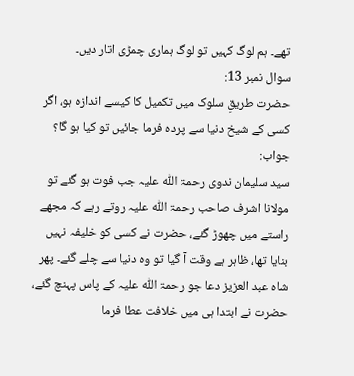تھے۔ ہم لوگ کہیں تو لوگ ہماری چمڑی اتار دیں۔
سوال نمبر 13:
حضرت طریقِ سلوک میں تکمیل کا کیسے اندازہ ہو، اگر کسی کے شیخ دنیا سے پردہ فرما جائیں تو کیا ہو گا؟
جواب:
سید سلیمان ندوی رحمۃ اللّٰہ علیہ جب فوت ہو گئے تو مولانا اشرف صاحب رحمۃ اللّٰہ علیہ روتے رہے کہ مجھے راستے میں چھوڑ گئے، حضرت نے کسی کو خلیفہ نہیں بنایا تھا، ظاہر ہے وقت آ گیا تو وہ دنیا سے چلے گئے۔ پھر شاہ عبد العزیز دعا جو رحمۃ اللّٰہ علیہ کے پاس پہنچ گئے، حضرت نے ابتدا ہی میں خلافت عطا فرما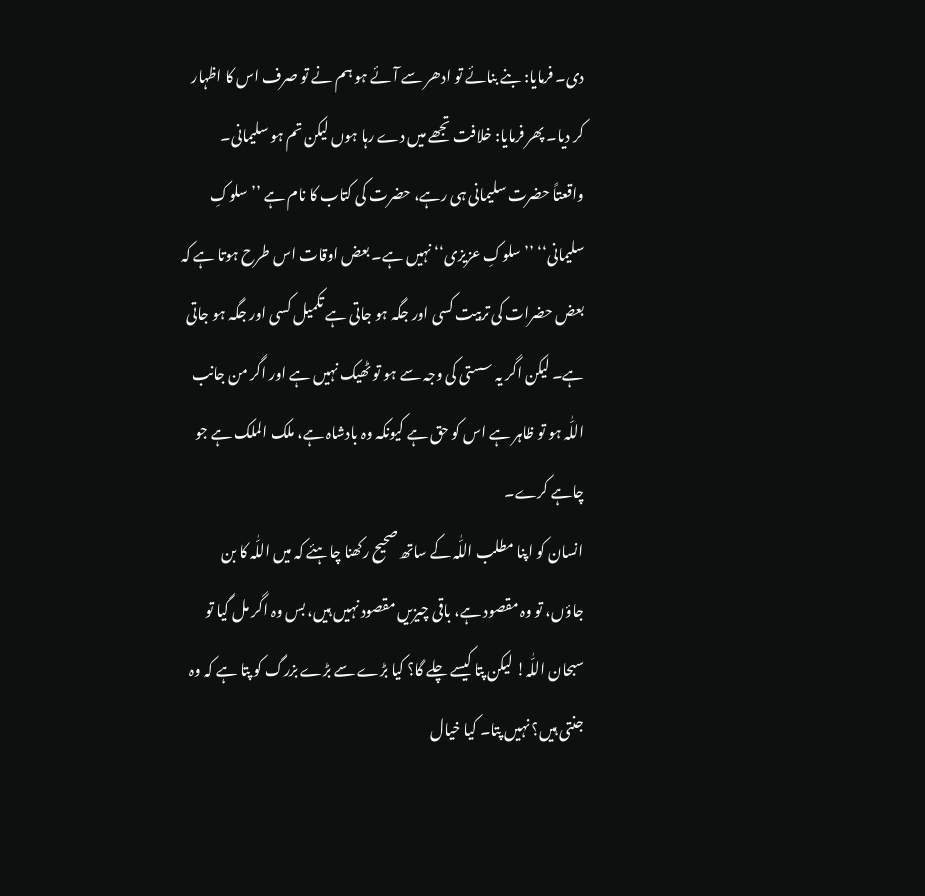دی۔ فرمایا: بنے بنائے تو ادھر سے آئے ہو ہم نے تو صرف اس کا اظہار کر دیا۔ پھر فرمایا: خلافت تجھے میں دے رہا ہوں لیکن تم ہو سلیمانی۔ واقعتاً حضرت سلیمانی ہی رہے، حضرت کی کتاب کا نام ہے ’’سلوکِ سلیمانی‘‘ ’’سلوکِ عزیزی‘‘ نہیں ہے۔ بعض اوقات اس طرح ہوتا ہے کہ بعض حضرات کی تربیت کسی اور جگہ ہو جاتی ہے تکمیل کسی اور جگہ ہو جاتی ہے۔ لیکن اگر یہ سستی کی وجہ سے ہو تو ٹھیک نہیں ہے اور اگر من جانب اللّٰہ ہو تو ظاہر ہے اس کو حق ہے کیونکہ وہ بادشاہ ہے، ملک الملک ہے جو چاہے کرے۔
انسان کو اپنا مطلب اللّٰہ کے ساتھ صحیح رکھنا چاہئے کہ میں اللّٰہ کا بن جاؤں، تو وہ مقصود ہے، باقی چیزیں مقصود نہیں ہیں، بس وہ اگر مل گیا تو سبحان اللّٰہ! لیکن پتا کیسے چلے گا؟ کیا بڑے سے بڑے بزرگ کو پتا ہے کہ وہ جنتی ہیں؟ نہیں پتا۔ کیا خیال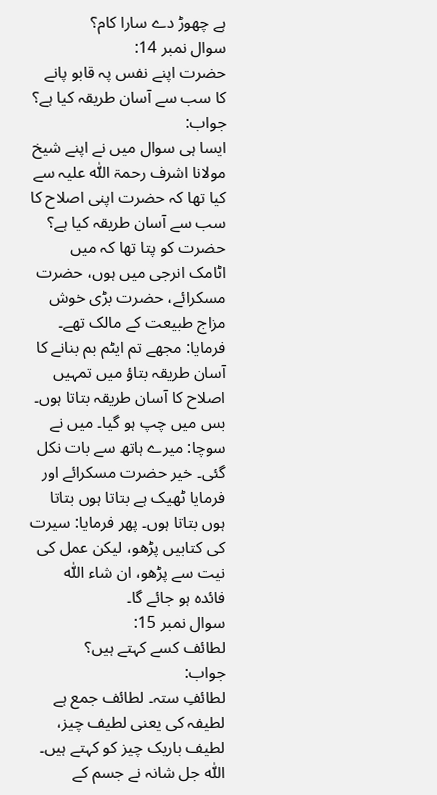ہے چھوڑ دے سارا کام؟
سوال نمبر 14:
حضرت اپنے نفس پہ قابو پانے کا سب سے آسان طریقہ کیا ہے؟
جواب:
ایسا ہی سوال میں نے اپنے شیخ مولانا اشرف رحمۃ اللّٰہ علیہ سے کیا تھا کہ حضرت اپنی اصلاح کا سب سے آسان طریقہ کیا ہے؟ حضرت کو پتا تھا کہ میں اٹامک انرجی میں ہوں، حضرت مسکرائے، حضرت بڑی خوش مزاج طبیعت کے مالک تھے۔ فرمایا: مجھے تم ایٹم بم بنانے کا آسان طریقہ بتاؤ میں تمہیں اصلاح کا آسان طریقہ بتاتا ہوں۔ بس میں چپ ہو گیا۔ میں نے سوچا: میرے ہاتھ سے بات نکل گئی۔ خیر حضرت مسکرائے اور فرمایا ٹھیک ہے بتاتا ہوں بتاتا ہوں بتاتا ہوں۔ پھر فرمایا: سیرت کی کتابیں پڑھو، لیکن عمل کی نیت سے پڑھو، ان شاء اللّٰہ فائدہ ہو جائے گا۔
سوال نمبر 15:
لطائف کسے کہتے ہیں؟
جواب:
لطائفِ ستہ۔ لطائف جمع ہے لطیفہ کی یعنی لطیف چیز، لطیف باریک چیز کو کہتے ہیں۔ اللّٰہ جل شانہ نے جسم کے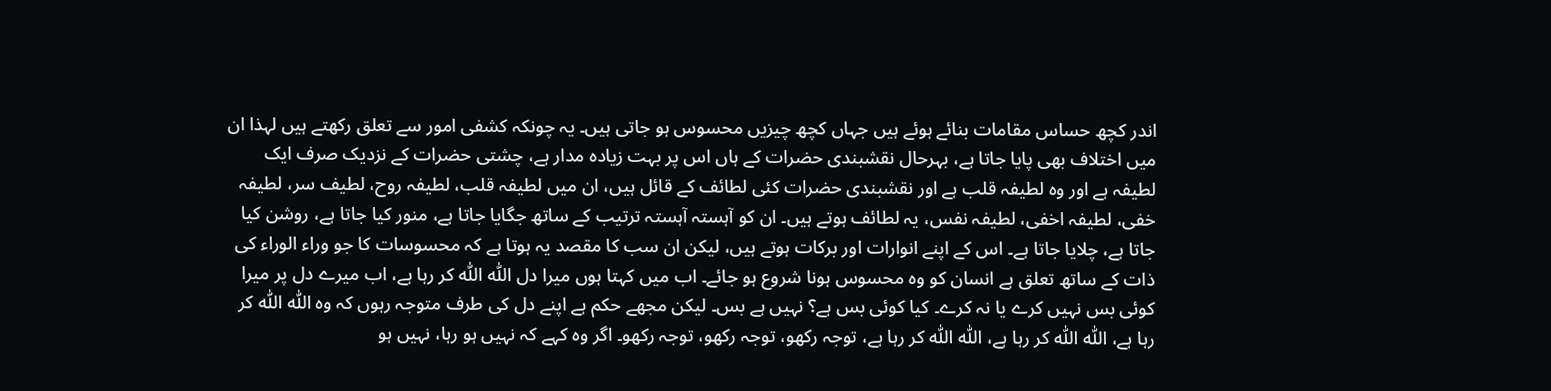اندر کچھ حساس مقامات بنائے ہوئے ہیں جہاں کچھ چیزیں محسوس ہو جاتی ہیں۔ یہ چونکہ کشفی امور سے تعلق رکھتے ہیں لہذا ان میں اختلاف بھی پایا جاتا ہے، بہرحال نقشبندی حضرات کے ہاں اس پر بہت زیادہ مدار ہے، چشتی حضرات کے نزدیک صرف ایک لطیفہ ہے اور وہ لطیفہ قلب ہے اور نقشبندی حضرات کئی لطائف کے قائل ہیں، ان میں لطیفہ قلب، لطیفہ روح، لطیف سر، لطیفہ خفی، لطیفہ اخفی، لطیفہ نفس، یہ لطائف ہوتے ہیں۔ ان کو آہستہ آہستہ ترتیب کے ساتھ جگایا جاتا ہے، منور کیا جاتا ہے، روشن کیا جاتا ہے، چلایا جاتا ہے۔ اس کے اپنے انوارات اور برکات ہوتے ہیں، لیکن ان سب کا مقصد یہ ہوتا ہے کہ محسوسات کا جو وراء الوراء کی ذات کے ساتھ تعلق ہے انسان کو وہ محسوس ہونا شروع ہو جائے۔ اب میں کہتا ہوں میرا دل اللّٰہ اللّٰہ کر رہا ہے، اب میرے دل پر میرا کوئی بس نہیں کرے یا نہ کرے۔ کیا کوئی بس ہے؟ نہیں ہے بس۔ لیکن مجھے حکم ہے اپنے دل کی طرف متوجہ رہوں کہ وہ اللّٰہ اللّٰہ کر رہا ہے، اللّٰہ اللّٰہ کر رہا ہے، اللّٰہ اللّٰہ کر رہا ہے، توجہ رکھو، توجہ رکھو، توجہ رکھو۔ اگر وہ کہے کہ نہیں ہو رہا، نہیں ہو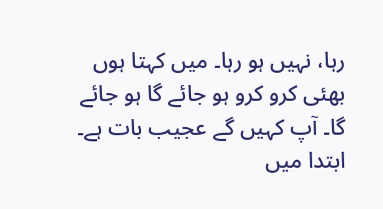رہا، نہیں ہو رہا۔ میں کہتا ہوں بھئی کرو کرو ہو جائے گا ہو جائے گا۔ آپ کہیں گے عجیب بات ہے۔ ابتدا میں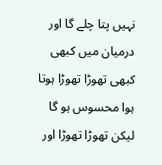نہیں پتا چلے گا اور درمیان میں کبھی کبھی تھوڑا تھوڑا ہوتا ہوا محسوس ہو گا لیکن تھوڑا تھوڑا اور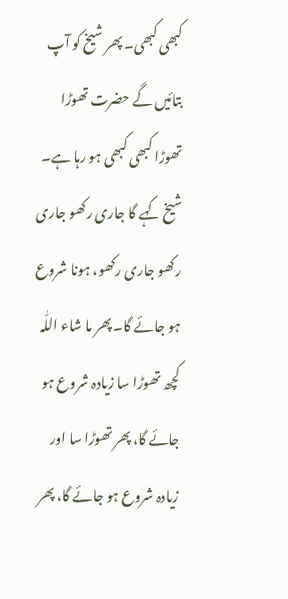کبھی کبھی۔ پھر شیخ کو آپ بتائیں گے حضرت تھوڑا تھوڑا کبھی کبھی ہو رہا ہے۔ شیخ کہے گا جاری رکھو جاری رکھو جاری رکھو، ہونا شروع ہو جائے گا۔ پھر ما شاء اللّٰہ کچھ تھوڑا سا زیادہ شروع ہو جائے گا، پھر تھوڑا سا اور زیادہ شروع ہو جائے گا، پھر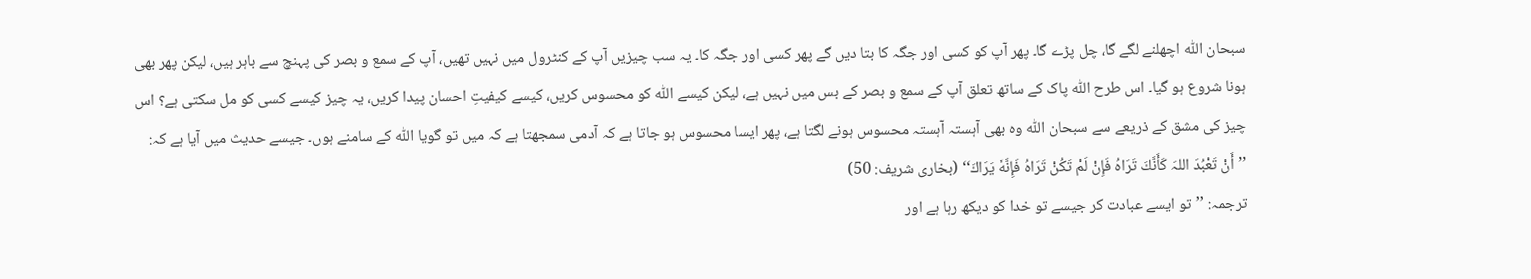سبحان اللّٰہ اچھلنے لگے گا، چل پڑے گا۔ پھر آپ کو کسی اور جگہ کا بتا دیں گے پھر کسی اور جگہ کا۔ یہ سب چیزیں آپ کے کنٹرول میں نہیں تھیں، آپ کے سمع و بصر کی پہنچ سے باہر ہیں، لیکن پھر بھی ہونا شروع ہو گیا۔ اس طرح اللّٰہ پاک کے ساتھ تعلق آپ کے سمع و بصر کے بس میں نہیں ہے، لیکن کیسے اللّٰہ کو محسوس کریں، کیسے کیفیتِ احسان پیدا کریں، یہ چیز کیسے کسی کو مل سکتی ہے؟ اس چیز کی مشق کے ذریعے سے سبحان اللّٰہ وہ بھی آہستہ آہستہ محسوس ہونے لگتا ہے، پھر ایسا محسوس ہو جاتا ہے کہ آدمی سمجھتا ہے کہ میں تو گویا اللّٰہ کے سامنے ہوں۔ جیسے حدیث میں آیا ہے کہ: ’’أَنْ تَعْبُدَ اللہَ كَأَنَّكَ تَرَاهُ فَإِنْ لَمْ تَكُنْ تَرَاهُ فَإِنَّهٗ يَرَاكَ‘‘ (بخاری شریف: 50)
ترجمہ: ’’تو ایسے عبادت کر جیسے تو خدا کو دیکھ رہا ہے اور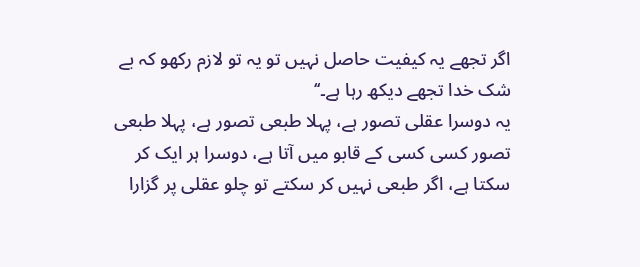اگر تجھے یہ کیفیت حاصل نہیں تو یہ تو لازم رکھو کہ بے شک خدا تجھے دیکھ رہا ہے۔‘‘
یہ دوسرا عقلی تصور ہے، پہلا طبعی تصور ہے، پہلا طبعی تصور کسی کسی کے قابو میں آتا ہے، دوسرا ہر ایک کر سکتا ہے، اگر طبعی نہیں کر سکتے تو چلو عقلی پر گزارا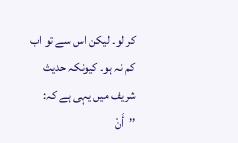کر لو۔ لیکن اس سے تو اب کم نہ ہو۔ کیونکہ حدیث شریف میں یہی ہے کہ: ’’أَنْ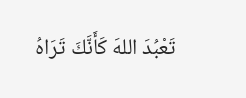تَعْبُدَ اللهَ كَأَنَّكَ تَرَاهُ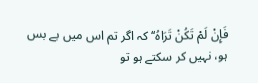فَإِنْ لَمْ تَكُنْ تَرَاهُ‘‘ کہ اگر تم اس میں بے بس ہو، نہیں کر سکتے ہو تو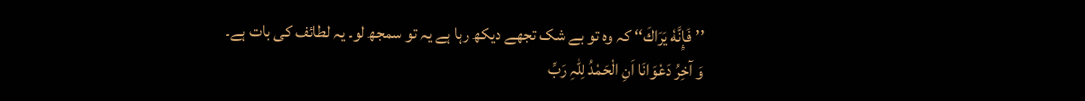’’فَإِنَّهٗ يَرَاكَ‘‘ کہ وہ تو بے شک تجھے دیکھ رہا ہے یہ تو سمجھ لو۔ یہ لطائف کی بات ہے۔
وَ آخِرُ دَعْوَانَا اَنِ الْحَمْدُ لِلّٰہِ رَبِّ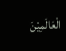الْعَالَمِیْنَ